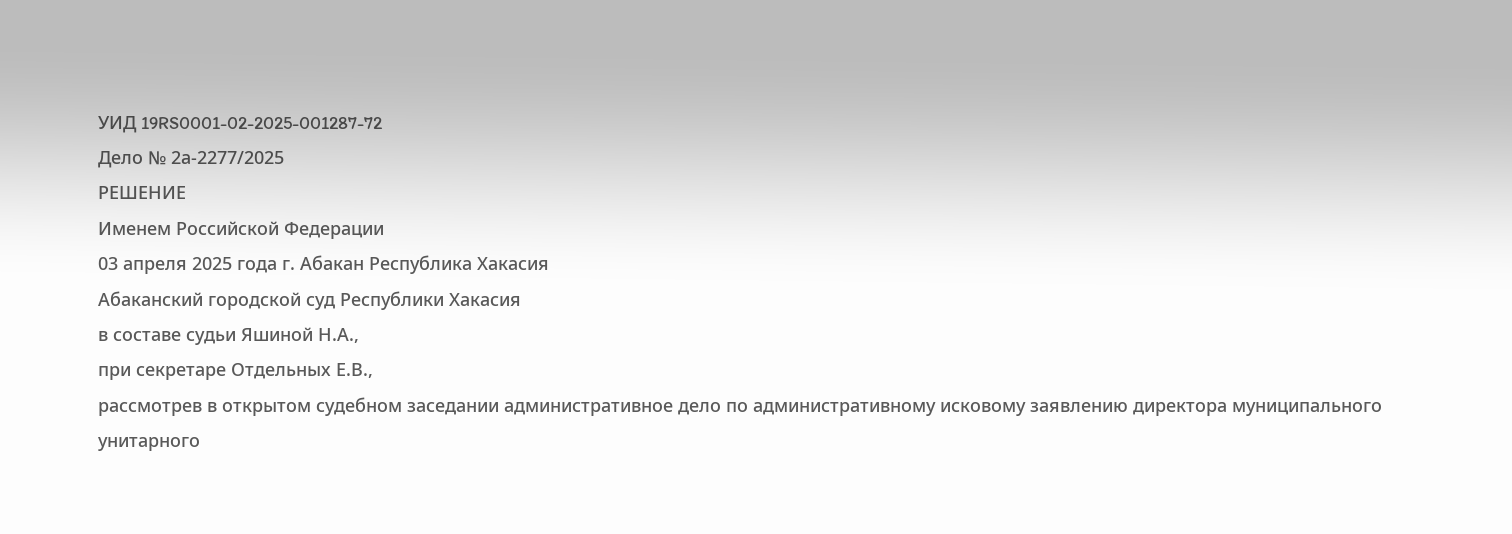УИД 19RS0001-02-2025-001287-72
Дело № 2а-2277/2025
РЕШЕНИЕ
Именем Российской Федерации
03 апреля 2025 года г. Абакан Республика Хакасия
Абаканский городской суд Республики Хакасия
в составе судьи Яшиной Н.А.,
при секретаре Отдельных Е.В.,
рассмотрев в открытом судебном заседании административное дело по административному исковому заявлению директора муниципального унитарного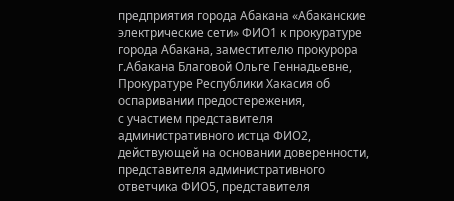предприятия города Абакана «Абаканские электрические сети» ФИО1 к прокуратуре города Абакана, заместителю прокурора г.Абакана Благовой Ольге Геннадьевне, Прокуратуре Республики Хакасия об оспаривании предостережения,
с участием представителя административного истца ФИО2, действующей на основании доверенности, представителя административного ответчика ФИО5, представителя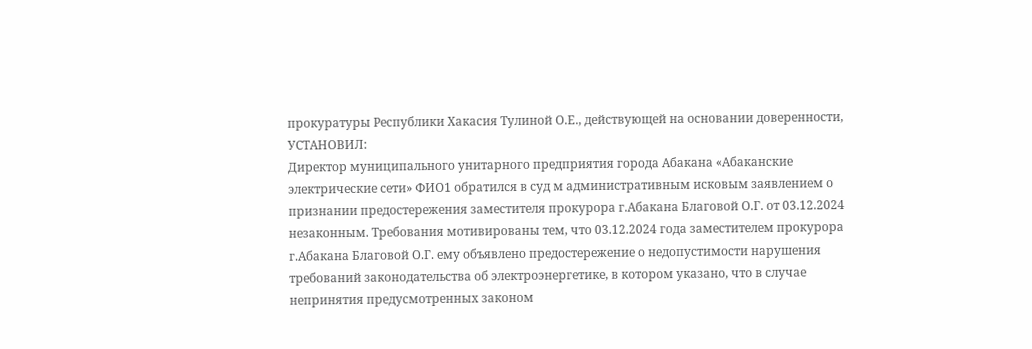прокуратуры Республики Хакасия Тулиной О.Е., действующей на основании доверенности,
УСТАНОВИЛ:
Директор муниципального унитарного предприятия города Абакана «Абаканские электрические сети» ФИО1 обратился в суд м административным исковым заявлением о признании предостережения заместителя прокурора г.Абакана Благовой О.Г. от 03.12.2024 незаконным. Требования мотивированы тем, что 03.12.2024 года заместителем прокурора г.Абакана Благовой О.Г. ему объявлено предостережение о недопустимости нарушения требований законодательства об электроэнергетике, в котором указано, что в случае непринятия предусмотренных законом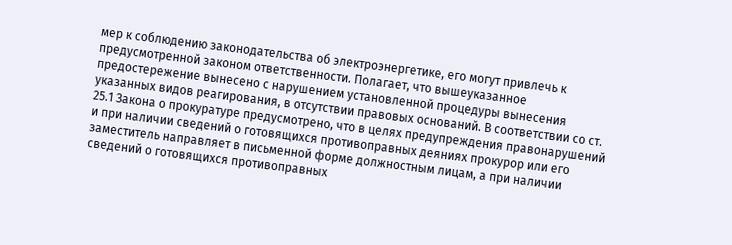мер к соблюдению законодательства об электроэнергетике, его могут привлечь к предусмотренной законом ответственности. Полагает, что вышеуказанное предостережение вынесено с нарушением установленной процедуры вынесения указанных видов реагирования, в отсутствии правовых оснований. В соответствии со ст. 25.1 Закона о прокуратуре предусмотрено, что в целях предупреждения правонарушений и при наличии сведений о готовящихся противоправных деяниях прокурор или его заместитель направляет в письменной форме должностным лицам, а при наличии сведений о готовящихся противоправных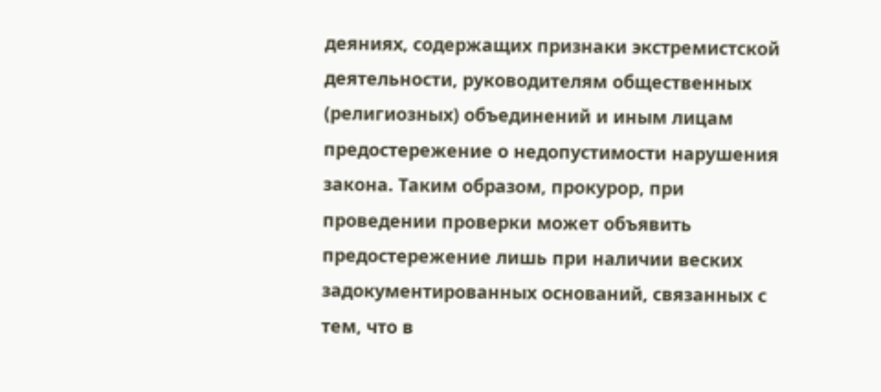деяниях, содержащих признаки экстремистской деятельности, руководителям общественных (религиозных) объединений и иным лицам предостережение о недопустимости нарушения закона. Таким образом, прокурор, при проведении проверки может объявить предостережение лишь при наличии веских задокументированных оснований, связанных с тем, что в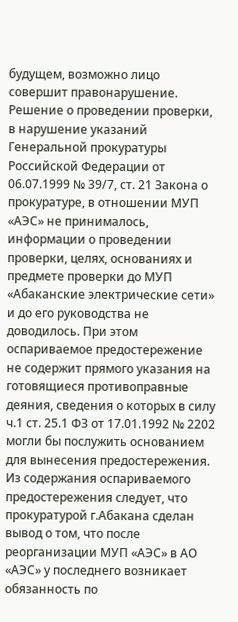будущем, возможно лицо совершит правонарушение. Решение о проведении проверки, в нарушение указаний Генеральной прокуратуры Российской Федерации от 06.07.1999 № 39/7, ст. 21 Закона о прокуратуре, в отношении МУП «АЭС» не принималось, информации о проведении проверки, целях, основаниях и предмете проверки до МУП «Абаканские электрические сети» и до его руководства не доводилось. При этом оспариваемое предостережение не содержит прямого указания на готовящиеся противоправные деяния, сведения о которых в силу ч.1 ст. 25.1 ФЗ от 17.01.1992 № 2202 могли бы послужить основанием для вынесения предостережения. Из содержания оспариваемого предостережения следует, что прокуратурой г.Абакана сделан вывод о том, что после реорганизации МУП «АЭС» в АО «АЭС» у последнего возникает обязанность по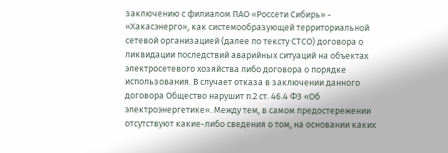заключению с филиалом ПАО «Россети Сибирь» - «Хакасэнерго», как системообразующей территориальной сетевой организацией (далее по тексту СТСО) договора о ликвидации последствий аварийных ситуаций на объектах электросетевого хозяйства либо договора о порядке использования. В случает отказа в заключении данного договора Общество нарушит п.2 ст. 46.4 ФЗ «Об электроэнергетике». Между тем, в самом предостережении отсутствуют какие-либо сведения о том, на основании каких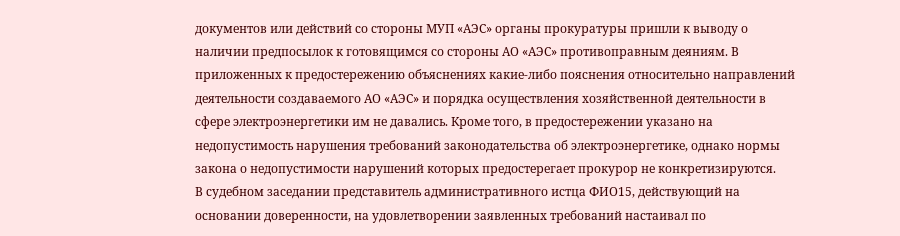документов или действий со стороны МУП «АЭС» органы прокуратуры пришли к выводу о наличии предпосылок к готовящимся со стороны АО «АЭС» противоправным деяниям. В приложенных к предостережению объяснениях какие-либо пояснения относительно направлений деятельности создаваемого АО «АЭС» и порядка осуществления хозяйственной деятельности в сфере электроэнергетики им не давались. Кроме того, в предостережении указано на недопустимость нарушения требований законодательства об электроэнергетике, однако нормы закона о недопустимости нарушений которых предостерегает прокурор не конкретизируются.
В судебном заседании представитель административного истца ФИО15, действующий на основании доверенности, на удовлетворении заявленных требований настаивал по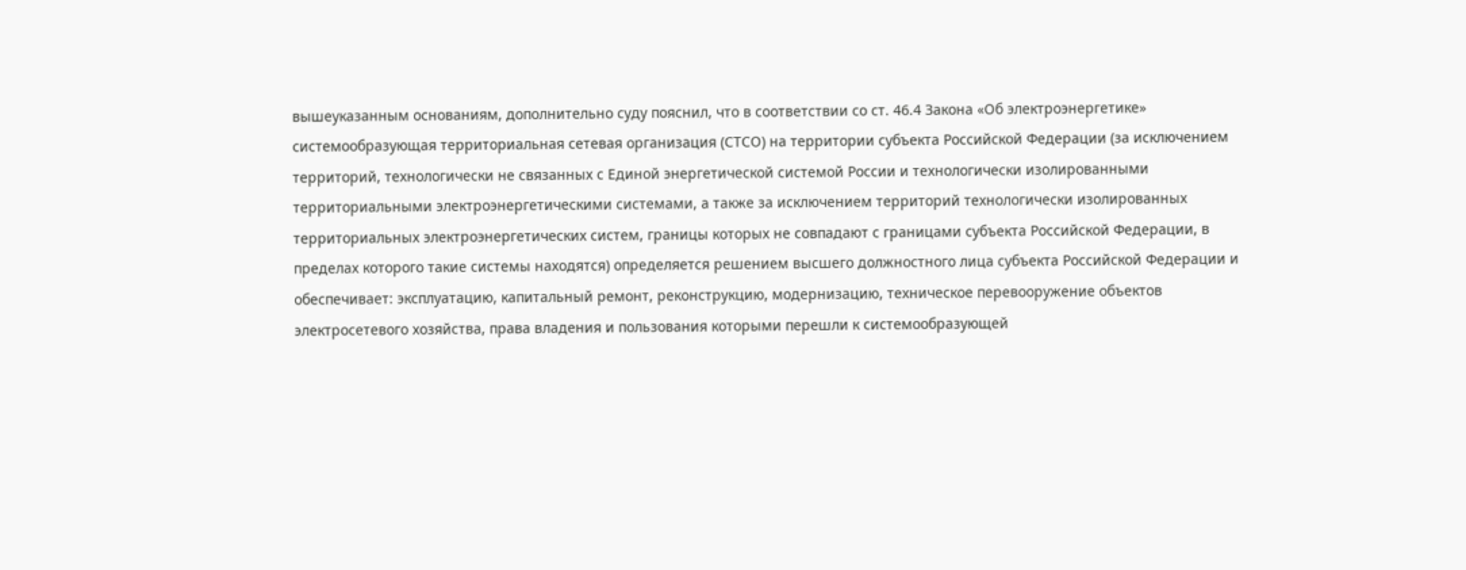вышеуказанным основаниям, дополнительно суду пояснил, что в соответствии со ст. 46.4 Закона «Об электроэнергетике» системообразующая территориальная сетевая организация (СТСО) на территории субъекта Российской Федерации (за исключением территорий, технологически не связанных с Единой энергетической системой России и технологически изолированными территориальными электроэнергетическими системами, а также за исключением территорий технологически изолированных территориальных электроэнергетических систем, границы которых не совпадают с границами субъекта Российской Федерации, в пределах которого такие системы находятся) определяется решением высшего должностного лица субъекта Российской Федерации и обеспечивает: эксплуатацию, капитальный ремонт, реконструкцию, модернизацию, техническое перевооружение объектов электросетевого хозяйства, права владения и пользования которыми перешли к системообразующей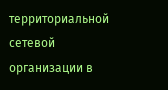территориальной сетевой организации в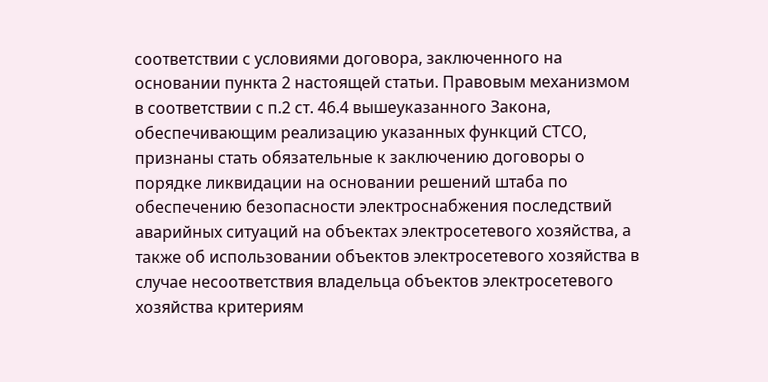соответствии с условиями договора, заключенного на основании пункта 2 настоящей статьи. Правовым механизмом в соответствии с п.2 ст. 46.4 вышеуказанного Закона, обеспечивающим реализацию указанных функций СТСО, признаны стать обязательные к заключению договоры о порядке ликвидации на основании решений штаба по обеспечению безопасности электроснабжения последствий аварийных ситуаций на объектах электросетевого хозяйства, а также об использовании объектов электросетевого хозяйства в случае несоответствия владельца объектов электросетевого хозяйства критериям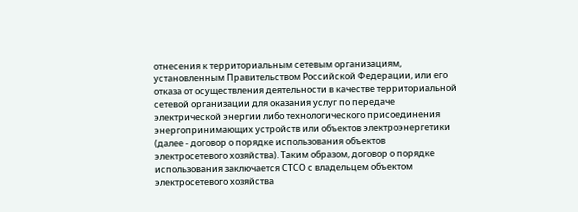отнесения к территориальным сетевым организациям, установленным Правительством Российской Федерации, или его отказа от осуществления деятельности в качестве территориальной сетевой организации для оказания услуг по передаче электрической энергии либо технологического присоединения энергопринимающих устройств или объектов электроэнергетики (далее - договор о порядке использования объектов электросетевого хозяйства). Таким образом, договор о порядке использования заключается СТСО с владельцем объектом электросетевого хозяйства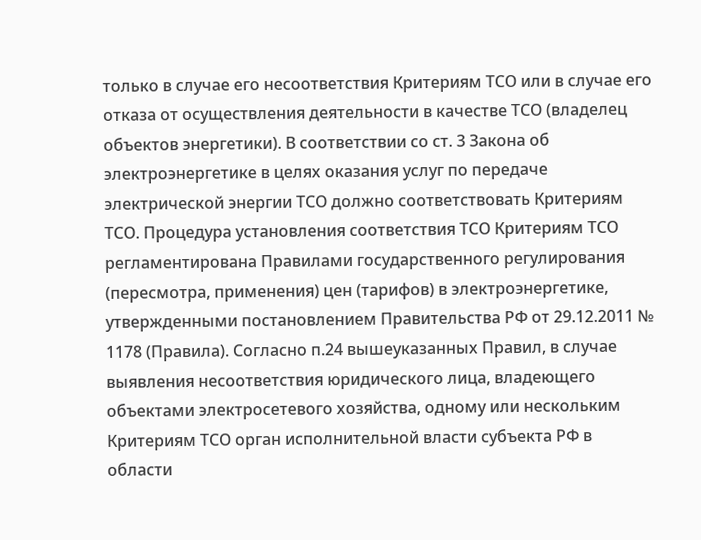только в случае его несоответствия Критериям ТСО или в случае его отказа от осуществления деятельности в качестве ТСО (владелец объектов энергетики). В соответствии со ст. 3 Закона об электроэнергетике в целях оказания услуг по передаче электрической энергии ТСО должно соответствовать Критериям ТСО. Процедура установления соответствия ТСО Критериям ТСО регламентирована Правилами государственного регулирования (пересмотра, применения) цен (тарифов) в электроэнергетике, утвержденными постановлением Правительства РФ от 29.12.2011 № 1178 (Правила). Согласно п.24 вышеуказанных Правил, в случае выявления несоответствия юридического лица, владеющего объектами электросетевого хозяйства, одному или нескольким Критериям ТСО орган исполнительной власти субъекта РФ в области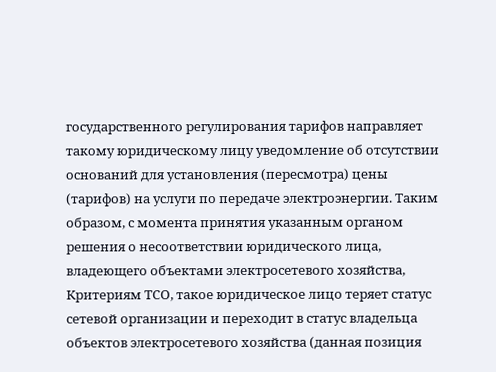государственного регулирования тарифов направляет такому юридическому лицу уведомление об отсутствии оснований для установления (пересмотра) цены (тарифов) на услуги по передаче электроэнергии. Таким образом, с момента принятия указанным органом решения о несоответствии юридического лица, владеющего объектами электросетевого хозяйства, Критериям ТСО, такое юридическое лицо теряет статус сетевой организации и переходит в статус владельца объектов электросетевого хозяйства (данная позиция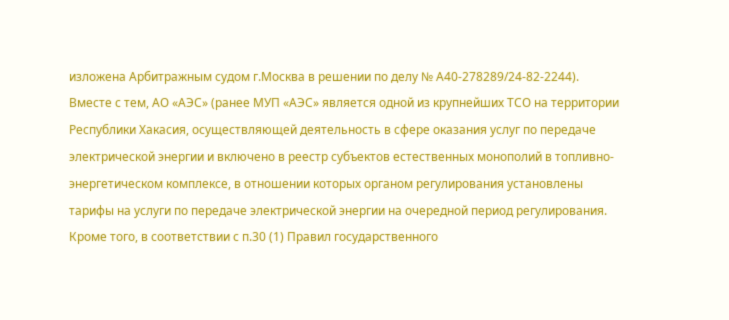изложена Арбитражным судом г.Москва в решении по делу № А40-278289/24-82-2244). Вместе с тем, АО «АЭС» (ранее МУП «АЭС» является одной из крупнейших ТСО на территории Республики Хакасия, осуществляющей деятельность в сфере оказания услуг по передаче электрической энергии и включено в реестр субъектов естественных монополий в топливно-энергетическом комплексе, в отношении которых органом регулирования установлены тарифы на услуги по передаче электрической энергии на очередной период регулирования. Кроме того, в соответствии с п.30 (1) Правил государственного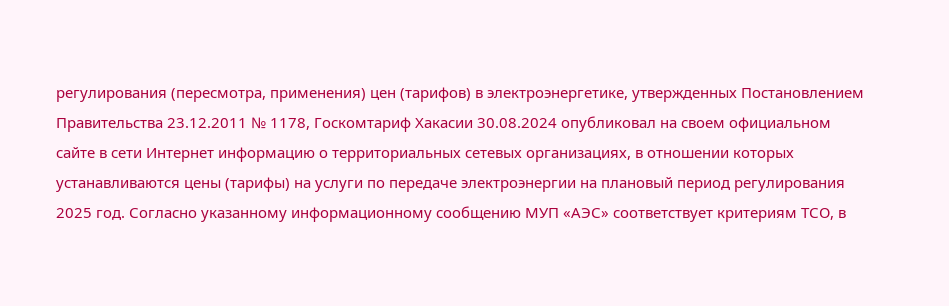регулирования (пересмотра, применения) цен (тарифов) в электроэнергетике, утвержденных Постановлением Правительства 23.12.2011 № 1178, Госкомтариф Хакасии 30.08.2024 опубликовал на своем официальном сайте в сети Интернет информацию о территориальных сетевых организациях, в отношении которых устанавливаются цены (тарифы) на услуги по передаче электроэнергии на плановый период регулирования 2025 год. Согласно указанному информационному сообщению МУП «АЭС» соответствует критериям ТСО, в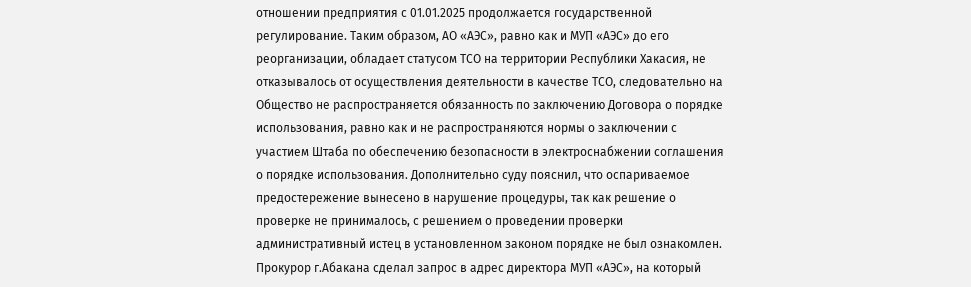отношении предприятия с 01.01.2025 продолжается государственной регулирование. Таким образом, АО «АЭС», равно как и МУП «АЭС» до его реорганизации, обладает статусом ТСО на территории Республики Хакасия, не отказывалось от осуществления деятельности в качестве ТСО, следовательно на Общество не распространяется обязанность по заключению Договора о порядке использования, равно как и не распространяются нормы о заключении с участием Штаба по обеспечению безопасности в электроснабжении соглашения о порядке использования. Дополнительно суду пояснил, что оспариваемое предостережение вынесено в нарушение процедуры, так как решение о проверке не принималось, с решением о проведении проверки административный истец в установленном законом порядке не был ознакомлен. Прокурор г.Абакана сделал запрос в адрес директора МУП «АЭС», на который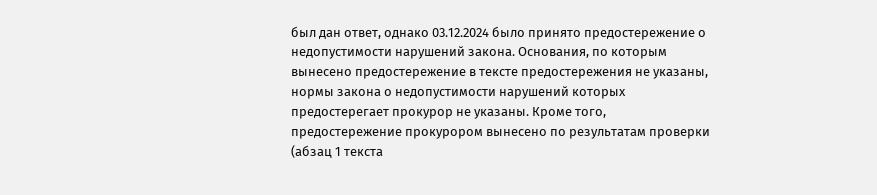был дан ответ, однако 03.12.2024 было принято предостережение о недопустимости нарушений закона. Основания, по которым вынесено предостережение в тексте предостережения не указаны, нормы закона о недопустимости нарушений которых предостерегает прокурор не указаны. Кроме того, предостережение прокурором вынесено по результатам проверки (абзац 1 текста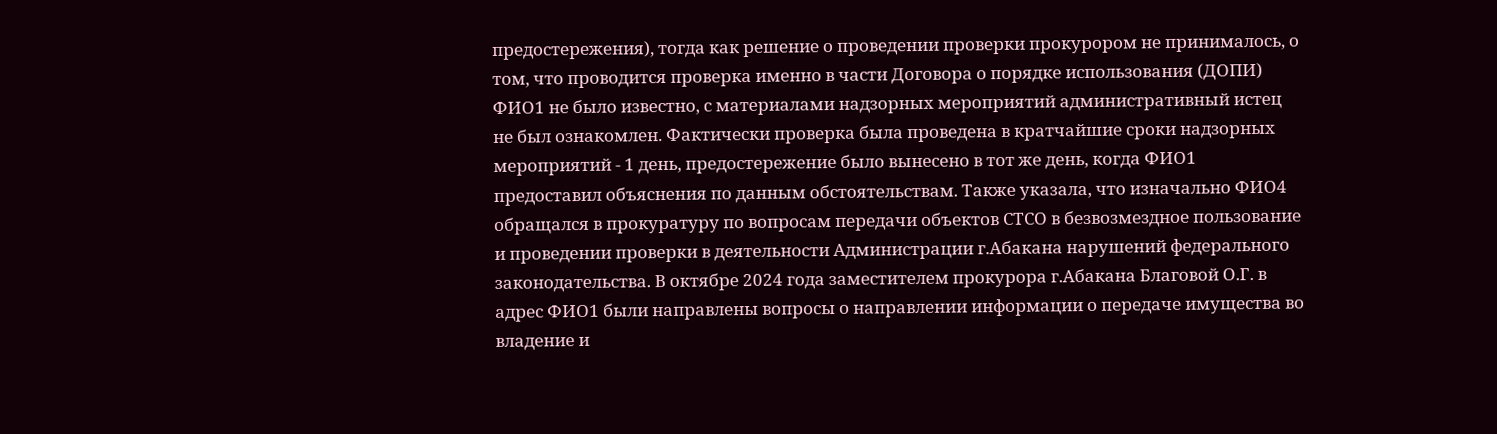предостережения), тогда как решение о проведении проверки прокурором не принималось, о том, что проводится проверка именно в части Договора о порядке использования (ДОПИ) ФИО1 не было известно, с материалами надзорных мероприятий административный истец не был ознакомлен. Фактически проверка была проведена в кратчайшие сроки надзорных мероприятий - 1 день, предостережение было вынесено в тот же день, когда ФИО1 предоставил объяснения по данным обстоятельствам. Также указала, что изначально ФИО4 обращался в прокуратуру по вопросам передачи объектов СТСО в безвозмездное пользование и проведении проверки в деятельности Администрации г.Абакана нарушений федерального законодательства. В октябре 2024 года заместителем прокурора г.Абакана Благовой О.Г. в адрес ФИО1 были направлены вопросы о направлении информации о передаче имущества во владение и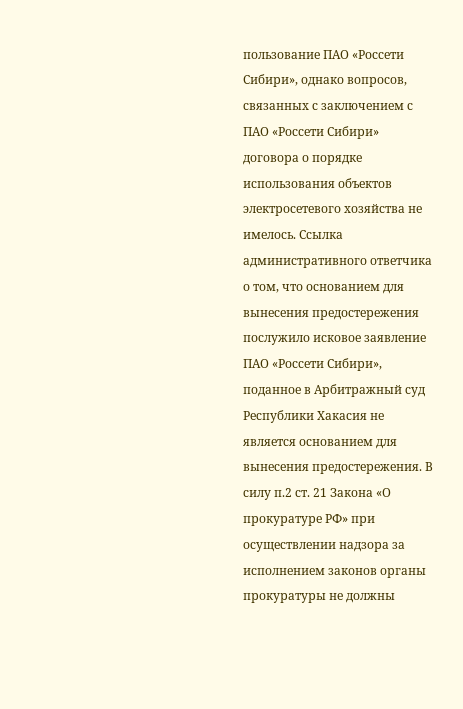пользование ПАО «Россети Сибири», однако вопросов, связанных с заключением с ПАО «Россети Сибири» договора о порядке использования объектов электросетевого хозяйства не имелось. Ссылка административного ответчика о том, что основанием для вынесения предостережения послужило исковое заявление ПАО «Россети Сибири», поданное в Арбитражный суд Республики Хакасия не является основанием для вынесения предостережения. В силу п.2 ст. 21 Закона «О прокуратуре РФ» при осуществлении надзора за исполнением законов органы прокуратуры не должны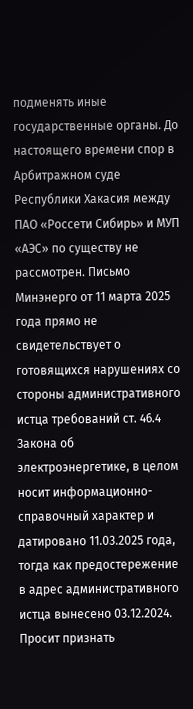подменять иные государственные органы. До настоящего времени спор в Арбитражном суде Республики Хакасия между ПАО «Россети Сибирь» и МУП «АЭС» по существу не рассмотрен. Письмо Минэнерго от 11 марта 2025 года прямо не свидетельствует о готовящихся нарушениях со стороны административного истца требований ст. 46.4 Закона об электроэнергетике, в целом носит информационно-справочный характер и датировано 11.03.2025 года, тогда как предостережение в адрес административного истца вынесено 03.12.2024. Просит признать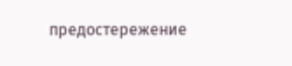предостережение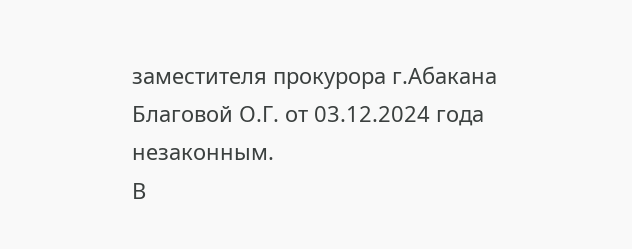заместителя прокурора г.Абакана Благовой О.Г. от 03.12.2024 года незаконным.
В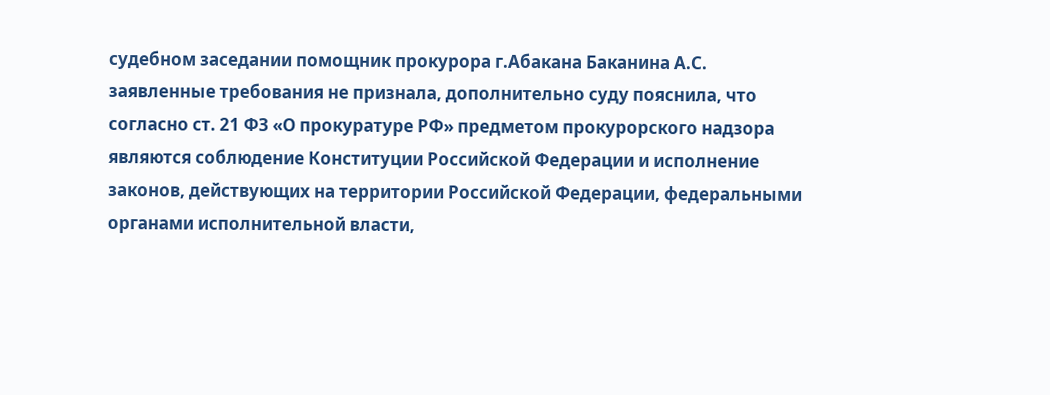судебном заседании помощник прокурора г.Абакана Баканина А.С. заявленные требования не признала, дополнительно суду пояснила, что согласно ст. 21 ФЗ «О прокуратуре РФ» предметом прокурорского надзора являются соблюдение Конституции Российской Федерации и исполнение законов, действующих на территории Российской Федерации, федеральными органами исполнительной власти,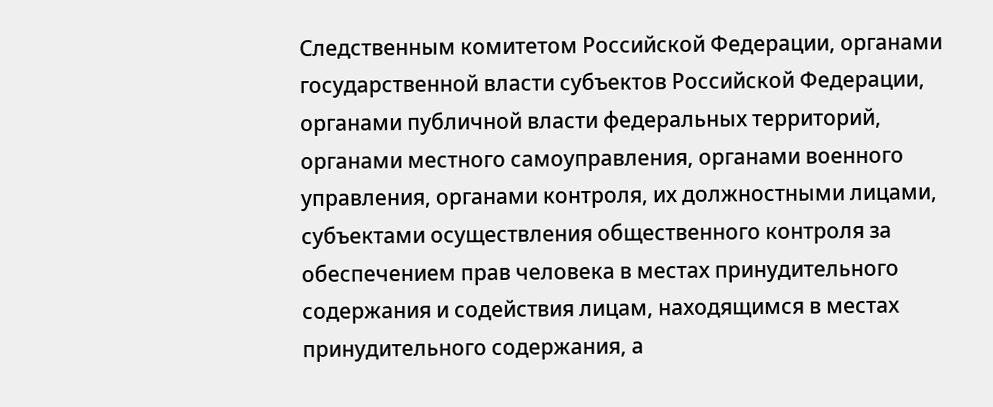Следственным комитетом Российской Федерации, органами государственной власти субъектов Российской Федерации, органами публичной власти федеральных территорий, органами местного самоуправления, органами военного управления, органами контроля, их должностными лицами, субъектами осуществления общественного контроля за обеспечением прав человека в местах принудительного содержания и содействия лицам, находящимся в местах принудительного содержания, а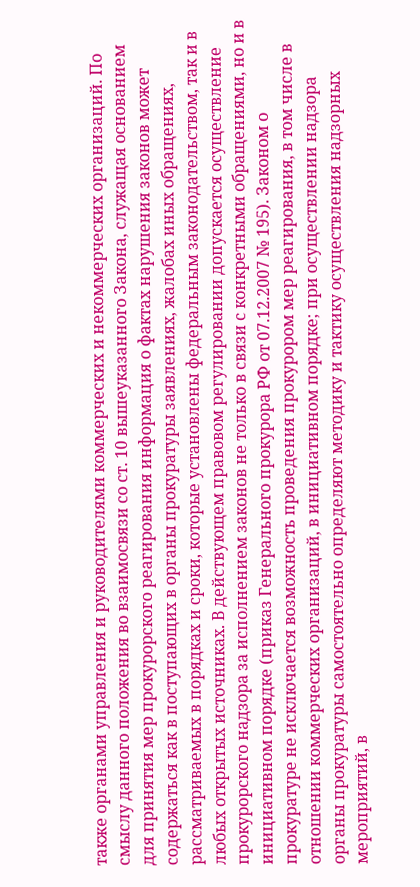также органами управления и руководителями коммерческих и некоммерческих организаций. По смыслу данного положения во взаимосвязи со ст. 10 вышеуказанного Закона, служащая основанием для принятия мер прокурорского реагирования информация о фактах нарушения законов может содержаться как в поступающих в органы прокуратуры заявлениях, жалобах иных обращениях, рассматриваемых в порядках и сроки, которые установлены федеральным законодательством, так и в любых открытых источниках. В действующем правовом регулировании допускается осуществление прокурорского надзора за исполнением законов не только в связи с конкретными обращениями, но и в инициативном порядке (приказ Генерального прокурора РФ от 07.12.2007 № 195). Законом о прокуратуре не исключается возможность проведения прокурором мер реагирования, в том числе в отношении коммерческих организаций, в инициативном порядке; при осуществлении надзора органы прокуратуры самостоятельно определяют методику и тактику осуществления надзорных мероприятий, в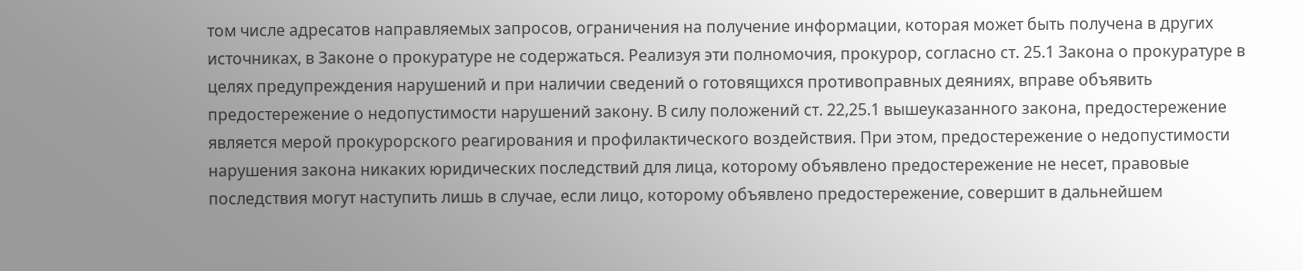том числе адресатов направляемых запросов, ограничения на получение информации, которая может быть получена в других источниках, в Законе о прокуратуре не содержаться. Реализуя эти полномочия, прокурор, согласно ст. 25.1 Закона о прокуратуре в целях предупреждения нарушений и при наличии сведений о готовящихся противоправных деяниях, вправе объявить предостережение о недопустимости нарушений закону. В силу положений ст. 22,25.1 вышеуказанного закона, предостережение является мерой прокурорского реагирования и профилактического воздействия. При этом, предостережение о недопустимости нарушения закона никаких юридических последствий для лица, которому объявлено предостережение не несет, правовые последствия могут наступить лишь в случае, если лицо, которому объявлено предостережение, совершит в дальнейшем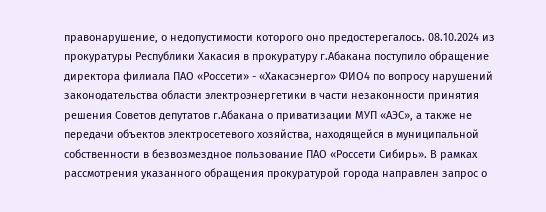правонарушение, о недопустимости которого оно предостерегалось. 08.10.2024 из прокуратуры Республики Хакасия в прокуратуру г.Абакана поступило обращение директора филиала ПАО «Россети» - «Хакасэнерго» ФИО4 по вопросу нарушений законодательства области электроэнергетики в части незаконности принятия решения Советов депутатов г.Абакана о приватизации МУП «АЭС», а также не передачи объектов электросетевого хозяйства, находящейся в муниципальной собственности в безвозмездное пользование ПАО «Россети Сибирь». В рамках рассмотрения указанного обращения прокуратурой города направлен запрос о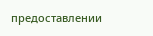предоставлении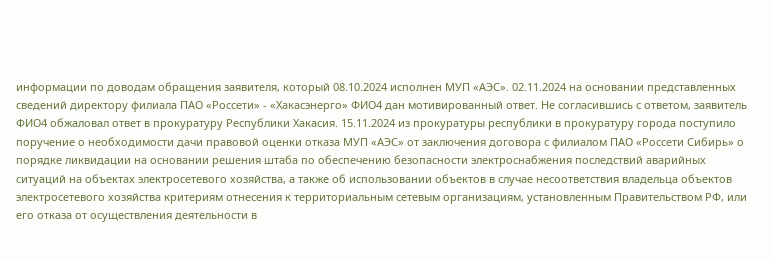информации по доводам обращения заявителя, который 08.10.2024 исполнен МУП «АЭС». 02.11.2024 на основании представленных сведений директору филиала ПАО «Россети» - «Хакасэнерго» ФИО4 дан мотивированный ответ. Не согласившись с ответом, заявитель ФИО4 обжаловал ответ в прокуратуру Республики Хакасия. 15.11.2024 из прокуратуры республики в прокуратуру города поступило поручение о необходимости дачи правовой оценки отказа МУП «АЭС» от заключения договора с филиалом ПАО «Россети Сибирь» о порядке ликвидации на основании решения штаба по обеспечению безопасности электроснабжения последствий аварийных ситуаций на объектах электросетевого хозяйства, а также об использовании объектов в случае несоответствия владельца объектов электросетевого хозяйства критериям отнесения к территориальным сетевым организациям, установленным Правительством РФ, или его отказа от осуществления деятельности в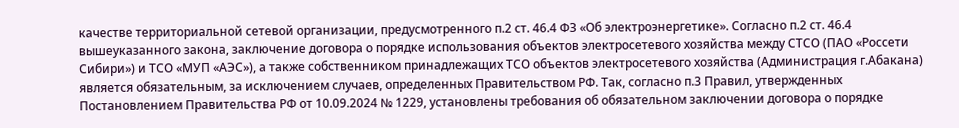качестве территориальной сетевой организации, предусмотренного п.2 ст. 46.4 ФЗ «Об электроэнергетике». Согласно п.2 ст. 46.4 вышеуказанного закона, заключение договора о порядке использования объектов электросетевого хозяйства между СТСО (ПАО «Россети Сибири») и ТСО «МУП «АЭС»), а также собственником принадлежащих ТСО объектов электросетевого хозяйства (Администрация г.Абакана) является обязательным, за исключением случаев, определенных Правительством РФ. Так, согласно п.3 Правил, утвержденных Постановлением Правительства РФ от 10.09.2024 № 1229, установлены требования об обязательном заключении договора о порядке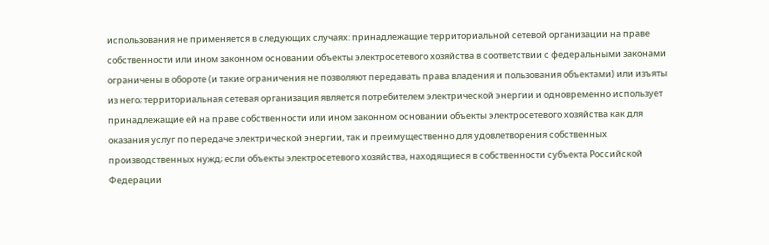использования не применяется в следующих случаях: принадлежащие территориальной сетевой организации на праве собственности или ином законном основании объекты электросетевого хозяйства в соответствии с федеральными законами ограничены в обороте (и такие ограничения не позволяют передавать права владения и пользования объектами) или изъяты из него; территориальная сетевая организация является потребителем электрической энергии и одновременно использует принадлежащие ей на праве собственности или ином законном основании объекты электросетевого хозяйства как для оказания услуг по передаче электрической энергии, так и преимущественно для удовлетворения собственных производственных нужд; если объекты электросетевого хозяйства, находящиеся в собственности субъекта Российской Федерации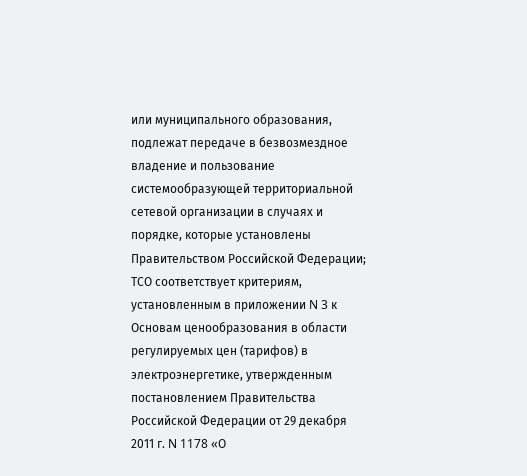или муниципального образования, подлежат передаче в безвозмездное владение и пользование системообразующей территориальной сетевой организации в случаях и порядке, которые установлены Правительством Российской Федерации; ТСО соответствует критериям, установленным в приложении N 3 к Основам ценообразования в области регулируемых цен (тарифов) в электроэнергетике, утвержденным постановлением Правительства Российской Федерации от 29 декабря 2011 г. N 1178 «О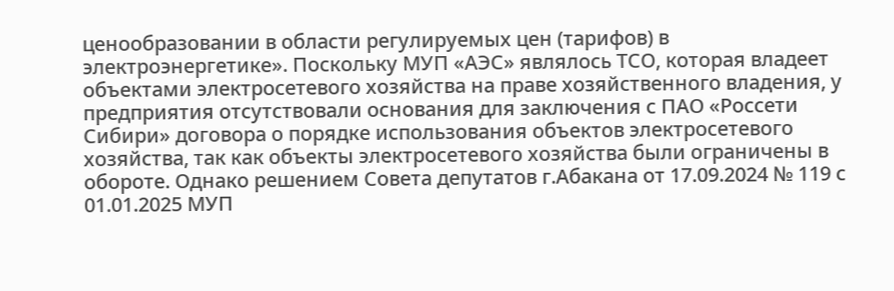ценообразовании в области регулируемых цен (тарифов) в электроэнергетике». Поскольку МУП «АЭС» являлось ТСО, которая владеет объектами электросетевого хозяйства на праве хозяйственного владения, у предприятия отсутствовали основания для заключения с ПАО «Россети Сибири» договора о порядке использования объектов электросетевого хозяйства, так как объекты электросетевого хозяйства были ограничены в обороте. Однако решением Совета депутатов г.Абакана от 17.09.2024 № 119 с 01.01.2025 МУП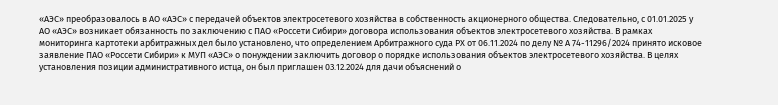«АЭС» преобразовалось в АО «АЭС» с передачей объектов электросетевого хозяйства в собственность акционерного общества. Следовательно, с 01.01.2025 у АО «АЭС» возникает обязанность по заключению с ПАО «Россети Сибири» договора использования объектов электросетевого хозяйства. В рамках мониторинга картотеки арбитражных дел было установлено, что определением Арбитражного суда РХ от 06.11.2024 по делу № А 74-11296/2024 принято исковое заявление ПАО «Россети Сибири» к МУП «АЭС» о понуждении заключить договор о порядке использования объектов электросетевого хозяйства. В целях установления позиции административного истца, он был приглашен 03.12.2024 для дачи объяснений о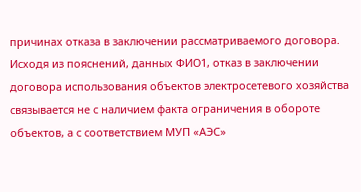причинах отказа в заключении рассматриваемого договора. Исходя из пояснений, данных ФИО1, отказ в заключении договора использования объектов электросетевого хозяйства связывается не с наличием факта ограничения в обороте объектов, а с соответствием МУП «АЭС»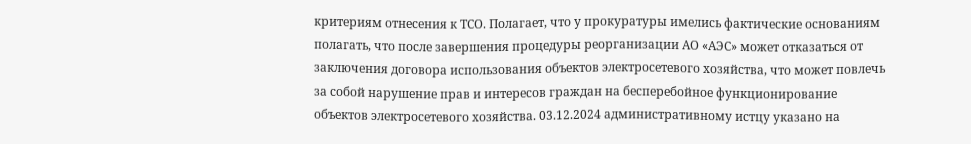критериям отнесения к ТСО. Полагает, что у прокуратуры имелись фактические основаниям полагать, что после завершения процедуры реорганизации АО «АЭС» может отказаться от заключения договора использования объектов электросетевого хозяйства, что может повлечь за собой нарушение прав и интересов граждан на бесперебойное функционирование объектов электросетевого хозяйства. 03.12.2024 административному истцу указано на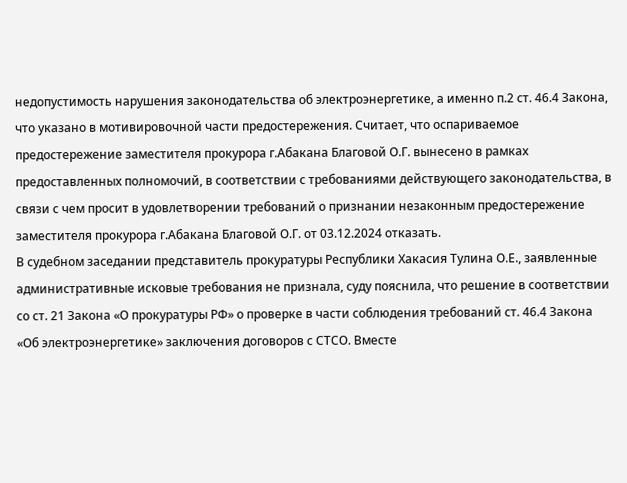недопустимость нарушения законодательства об электроэнергетике, а именно п.2 ст. 46.4 Закона, что указано в мотивировочной части предостережения. Считает, что оспариваемое предостережение заместителя прокурора г.Абакана Благовой О.Г. вынесено в рамках предоставленных полномочий, в соответствии с требованиями действующего законодательства, в связи с чем просит в удовлетворении требований о признании незаконным предостережение заместителя прокурора г.Абакана Благовой О.Г. от 03.12.2024 отказать.
В судебном заседании представитель прокуратуры Республики Хакасия Тулина О.Е., заявленные административные исковые требования не признала, суду пояснила, что решение в соответствии со ст. 21 Закона «О прокуратуры РФ» о проверке в части соблюдения требований ст. 46.4 Закона «Об электроэнергетике» заключения договоров с СТСО. Вместе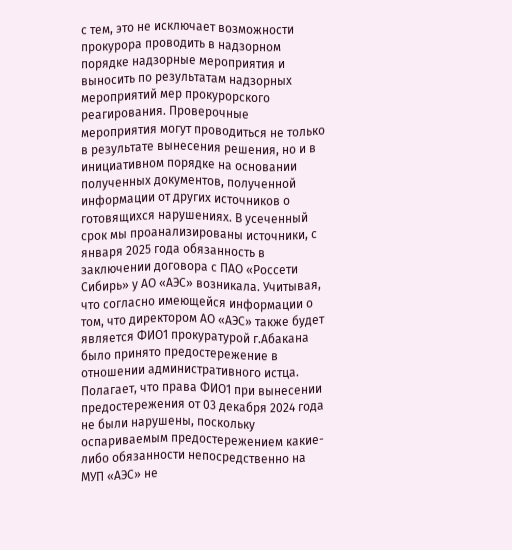с тем, это не исключает возможности прокурора проводить в надзорном порядке надзорные мероприятия и выносить по результатам надзорных мероприятий мер прокурорского реагирования. Проверочные мероприятия могут проводиться не только в результате вынесения решения, но и в инициативном порядке на основании полученных документов, полученной информации от других источников о готовящихся нарушениях. В усеченный срок мы проанализированы источники, с января 2025 года обязанность в заключении договора с ПАО «Россети Сибирь» у АО «АЭС» возникала. Учитывая, что согласно имеющейся информации о том, что директором АО «АЭС» также будет является ФИО1 прокуратурой г.Абакана было принято предостережение в отношении административного истца. Полагает, что права ФИО1 при вынесении предостережения от 03 декабря 2024 года не были нарушены, поскольку оспариваемым предостережением какие-либо обязанности непосредственно на МУП «АЭС» не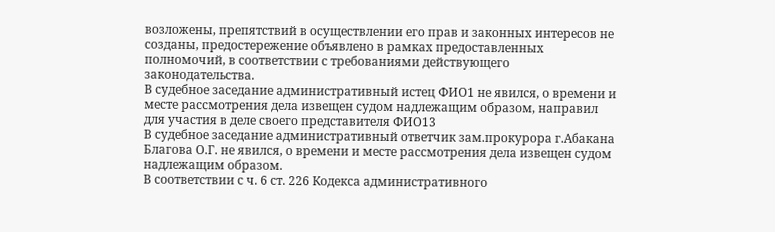возложены, препятствий в осуществлении его прав и законных интересов не созданы, предостережение объявлено в рамках предоставленных полномочий, в соответствии с требованиями действующего законодательства.
В судебное заседание административный истец ФИО1 не явился, о времени и месте рассмотрения дела извещен судом надлежащим образом, направил для участия в деле своего представителя ФИО13
В судебное заседание административный ответчик зам.прокурора г.Абакана Благова О.Г. не явился, о времени и месте рассмотрения дела извещен судом надлежащим образом.
В соответствии с ч. 6 ст. 226 Кодекса административного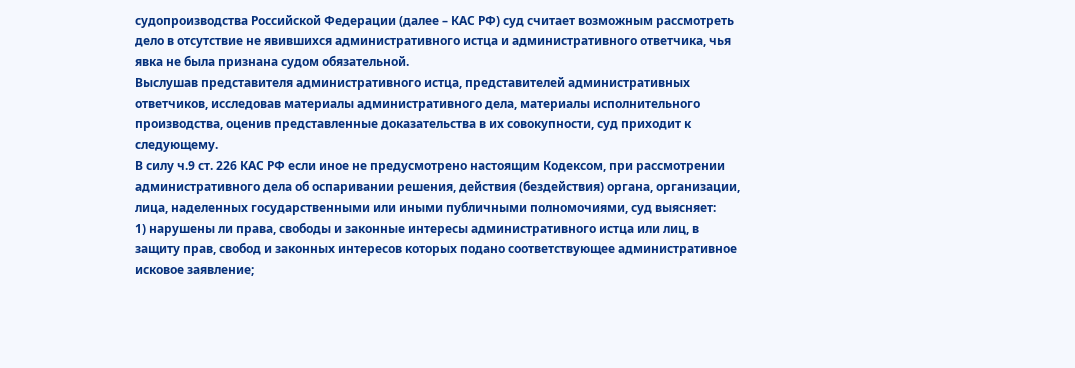судопроизводства Российской Федерации (далее – КАС РФ) суд считает возможным рассмотреть дело в отсутствие не явившихся административного истца и административного ответчика, чья явка не была признана судом обязательной.
Выслушав представителя административного истца, представителей административных ответчиков, исследовав материалы административного дела, материалы исполнительного производства, оценив представленные доказательства в их совокупности, суд приходит к следующему.
В силу ч.9 ст. 226 КАС РФ если иное не предусмотрено настоящим Кодексом, при рассмотрении административного дела об оспаривании решения, действия (бездействия) органа, организации, лица, наделенных государственными или иными публичными полномочиями, суд выясняет:
1) нарушены ли права, свободы и законные интересы административного истца или лиц, в защиту прав, свобод и законных интересов которых подано соответствующее административное исковое заявление;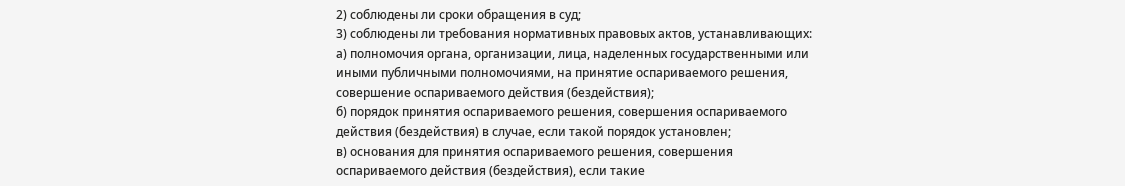2) соблюдены ли сроки обращения в суд;
3) соблюдены ли требования нормативных правовых актов, устанавливающих:
а) полномочия органа, организации, лица, наделенных государственными или иными публичными полномочиями, на принятие оспариваемого решения, совершение оспариваемого действия (бездействия);
б) порядок принятия оспариваемого решения, совершения оспариваемого действия (бездействия) в случае, если такой порядок установлен;
в) основания для принятия оспариваемого решения, совершения оспариваемого действия (бездействия), если такие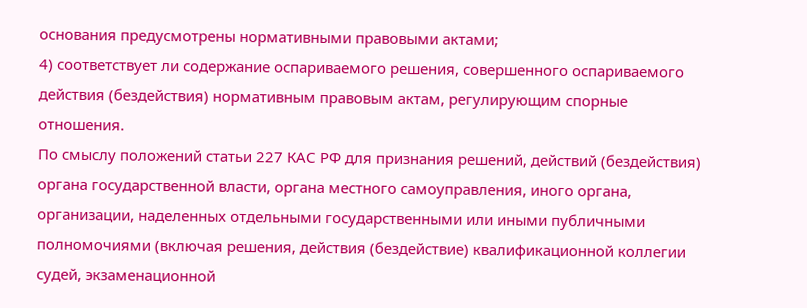основания предусмотрены нормативными правовыми актами;
4) соответствует ли содержание оспариваемого решения, совершенного оспариваемого действия (бездействия) нормативным правовым актам, регулирующим спорные отношения.
По смыслу положений статьи 227 КАС РФ для признания решений, действий (бездействия) органа государственной власти, органа местного самоуправления, иного органа, организации, наделенных отдельными государственными или иными публичными полномочиями (включая решения, действия (бездействие) квалификационной коллегии судей, экзаменационной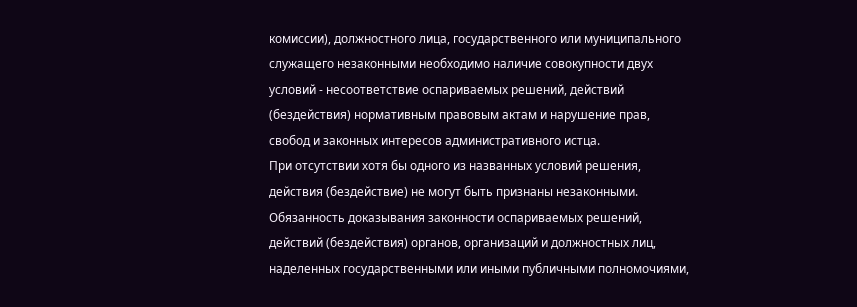комиссии), должностного лица, государственного или муниципального служащего незаконными необходимо наличие совокупности двух условий - несоответствие оспариваемых решений, действий (бездействия) нормативным правовым актам и нарушение прав, свобод и законных интересов административного истца.
При отсутствии хотя бы одного из названных условий решения, действия (бездействие) не могут быть признаны незаконными.
Обязанность доказывания законности оспариваемых решений, действий (бездействия) органов, организаций и должностных лиц, наделенных государственными или иными публичными полномочиями,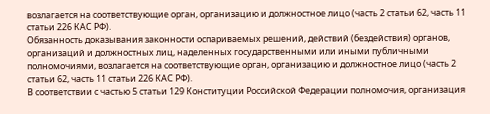возлагается на соответствующие орган, организацию и должностное лицо (часть 2 статьи 62, часть 11 статьи 226 КАС РФ).
Обязанность доказывания законности оспариваемых решений, действий (бездействия) органов, организаций и должностных лиц, наделенных государственными или иными публичными полномочиями, возлагается на соответствующие орган, организацию и должностное лицо (часть 2 статьи 62, часть 11 статьи 226 КАС РФ).
В соответствии с частью 5 статьи 129 Конституции Российской Федерации полномочия, организация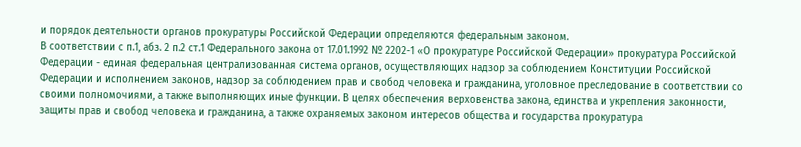и порядок деятельности органов прокуратуры Российской Федерации определяются федеральным законом.
В соответствии с п.1, абз. 2 п.2 ст.1 Федерального закона от 17.01.1992 № 2202-1 «О прокуратуре Российской Федерации» прокуратура Российской Федерации - единая федеральная централизованная система органов, осуществляющих надзор за соблюдением Конституции Российской Федерации и исполнением законов, надзор за соблюдением прав и свобод человека и гражданина, уголовное преследование в соответствии со своими полномочиями, а также выполняющих иные функции. В целях обеспечения верховенства закона, единства и укрепления законности, защиты прав и свобод человека и гражданина, а также охраняемых законом интересов общества и государства прокуратура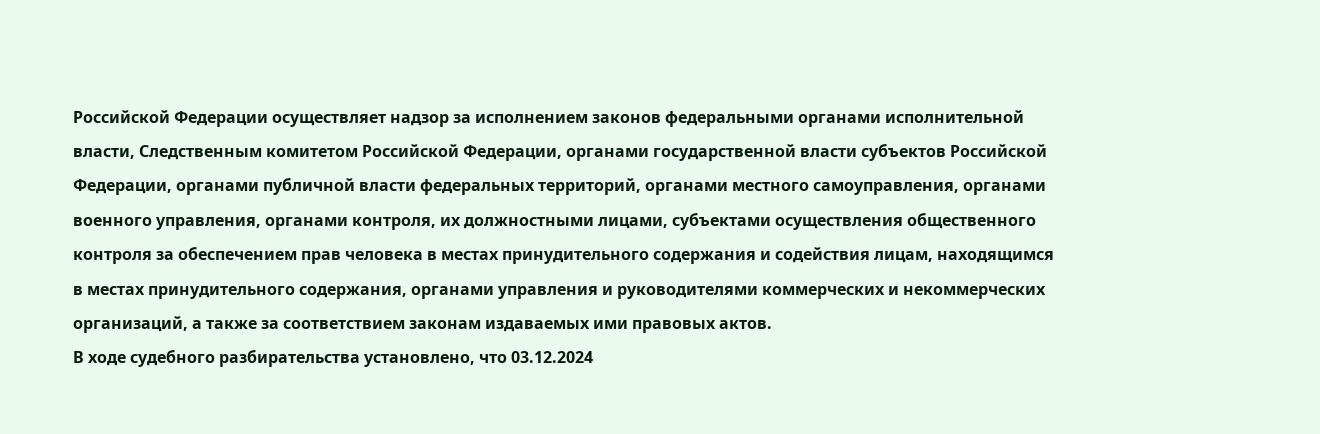Российской Федерации осуществляет надзор за исполнением законов федеральными органами исполнительной власти, Следственным комитетом Российской Федерации, органами государственной власти субъектов Российской Федерации, органами публичной власти федеральных территорий, органами местного самоуправления, органами военного управления, органами контроля, их должностными лицами, субъектами осуществления общественного контроля за обеспечением прав человека в местах принудительного содержания и содействия лицам, находящимся в местах принудительного содержания, органами управления и руководителями коммерческих и некоммерческих организаций, а также за соответствием законам издаваемых ими правовых актов.
В ходе судебного разбирательства установлено, что 03.12.2024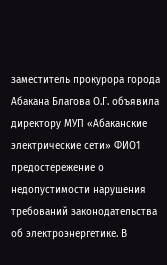заместитель прокурора города Абакана Благова О.Г. объявила директору МУП «Абаканские электрические сети» ФИО1 предостережение о недопустимости нарушения требований законодательства об электроэнергетике. В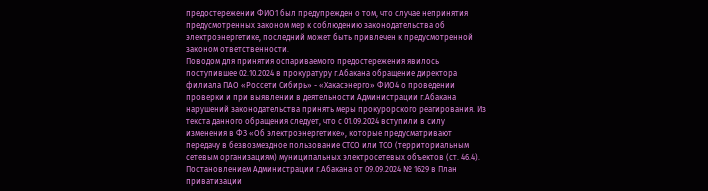предостережении ФИО1 был предупрежден о том, что случае непринятия предусмотренных законом мер к соблюдению законодательства об электроэнергетике, последний может быть привлечен к предусмотренной законом ответственности.
Поводом для принятия оспариваемого предостережения явилось поступившее 02.10.2024 в прокуратуру г.Абакана обращение директора филиала ПАО «Россети Сибирь» - «Хакасэнерго» ФИО4 о проведении проверки и при выявлении в деятельности Администрации г.Абакана нарушений законодательства принять меры прокурорского реагирования. Из текста данного обращения следует, что с 01.09.2024 вступили в силу изменения в ФЗ «Об электроэнергетике», которые предусматривают передачу в безвозмездное пользование СТСО или ТСО (территориальным сетевым организациям) муниципальных электросетевых объектов (ст. 46.4). Постановлением Администрации г.Абакана от 09.09.2024 № 1629 в План приватизации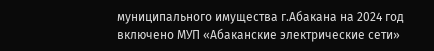муниципального имущества г.Абакана на 2024 год включено МУП «Абаканские электрические сети»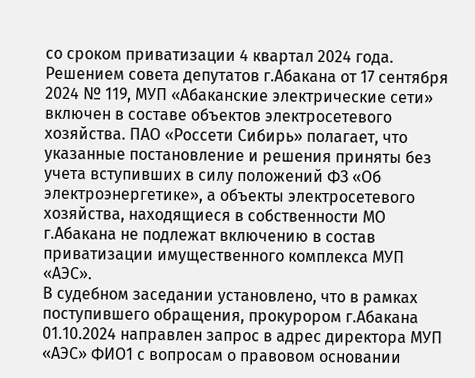со сроком приватизации 4 квартал 2024 года. Решением совета депутатов г.Абакана от 17 сентября 2024 № 119, МУП «Абаканские электрические сети» включен в составе объектов электросетевого хозяйства. ПАО «Россети Сибирь» полагает, что указанные постановление и решения приняты без учета вступивших в силу положений ФЗ «Об электроэнергетике», а объекты электросетевого хозяйства, находящиеся в собственности МО г.Абакана не подлежат включению в состав приватизации имущественного комплекса МУП «АЭС».
В судебном заседании установлено, что в рамках поступившего обращения, прокурором г.Абакана 01.10.2024 направлен запрос в адрес директора МУП «АЭС» ФИО1 с вопросам о правовом основании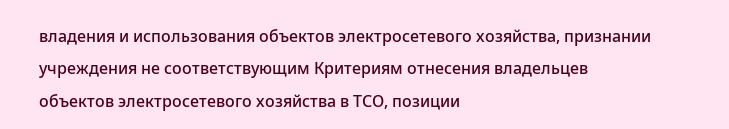владения и использования объектов электросетевого хозяйства, признании учреждения не соответствующим Критериям отнесения владельцев объектов электросетевого хозяйства в ТСО, позиции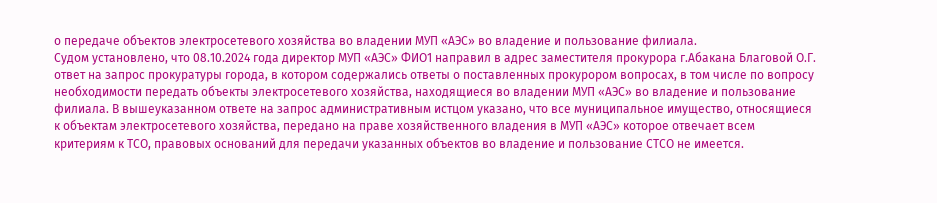о передаче объектов электросетевого хозяйства во владении МУП «АЭС» во владение и пользование филиала.
Судом установлено, что 08.10.2024 года директор МУП «АЭС» ФИО1 направил в адрес заместителя прокурора г.Абакана Благовой О.Г. ответ на запрос прокуратуры города, в котором содержались ответы о поставленных прокурором вопросах, в том числе по вопросу необходимости передать объекты электросетевого хозяйства, находящиеся во владении МУП «АЭС» во владение и пользование филиала. В вышеуказанном ответе на запрос административным истцом указано, что все муниципальное имущество, относящиеся к объектам электросетевого хозяйства, передано на праве хозяйственного владения в МУП «АЭС» которое отвечает всем критериям к ТСО, правовых оснований для передачи указанных объектов во владение и пользование СТСО не имеется.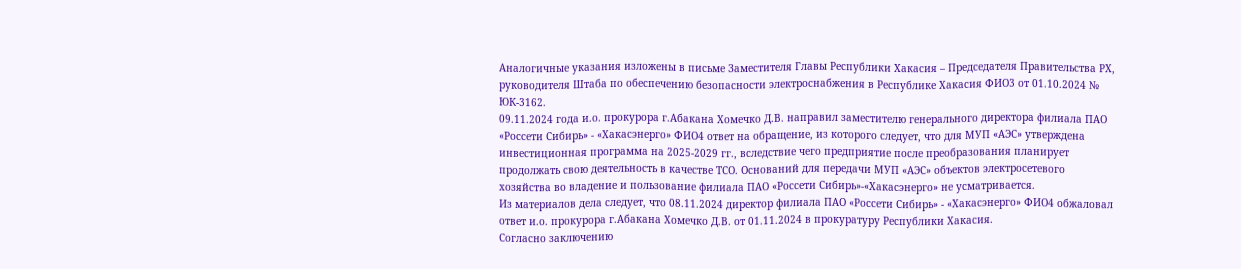Аналогичные указания изложены в письме Заместителя Главы Республики Хакасия – Председателя Правительства РХ, руководителя Штаба по обеспечению безопасности электроснабжения в Республике Хакасия ФИО3 от 01.10.2024 № ЮК-3162.
09.11.2024 года и.о. прокурора г.Абакана Хомечко Д.В. направил заместителю генерального директора филиала ПАО «Россети Сибирь» - «Хакасэнерго» ФИО4 ответ на обращение, из которого следует, что для МУП «АЭС» утверждена инвестиционная программа на 2025-2029 гг., вследствие чего предприятие после преобразования планирует продолжать свою деятельность в качестве ТСО. Оснований для передачи МУП «АЭС» объектов электросетевого хозяйства во владение и пользование филиала ПАО «Россети Сибирь»-«Хакасэнерго» не усматривается.
Из материалов дела следует, что 08.11.2024 директор филиала ПАО «Россети Сибирь» - «Хакасэнерго» ФИО4 обжаловал ответ и.о. прокурора г.Абакана Хомечко Д.В. от 01.11.2024 в прокуратуру Республики Хакасия.
Согласно заключению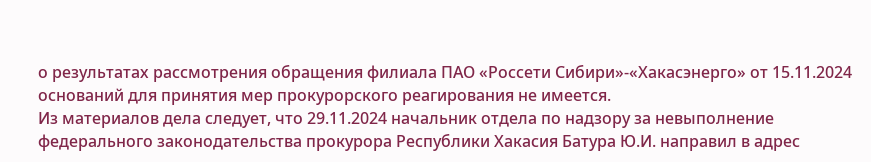о результатах рассмотрения обращения филиала ПАО «Россети Сибири»-«Хакасэнерго» от 15.11.2024 оснований для принятия мер прокурорского реагирования не имеется.
Из материалов дела следует, что 29.11.2024 начальник отдела по надзору за невыполнение федерального законодательства прокурора Республики Хакасия Батура Ю.И. направил в адрес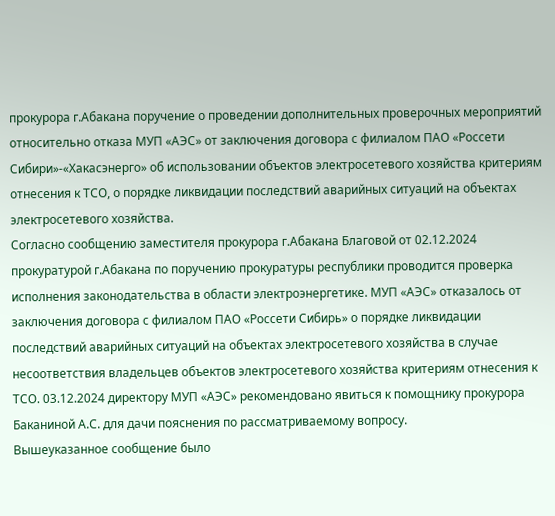прокурора г.Абакана поручение о проведении дополнительных проверочных мероприятий относительно отказа МУП «АЭС» от заключения договора с филиалом ПАО «Россети Сибири»-«Хакасэнерго» об использовании объектов электросетевого хозяйства критериям отнесения к ТСО, о порядке ликвидации последствий аварийных ситуаций на объектах электросетевого хозяйства.
Согласно сообщению заместителя прокурора г.Абакана Благовой от 02.12.2024 прокуратурой г.Абакана по поручению прокуратуры республики проводится проверка исполнения законодательства в области электроэнергетике. МУП «АЭС» отказалось от заключения договора с филиалом ПАО «Россети Сибирь» о порядке ликвидации последствий аварийных ситуаций на объектах электросетевого хозяйства в случае несоответствия владельцев объектов электросетевого хозяйства критериям отнесения к ТСО. 03.12.2024 директору МУП «АЭС» рекомендовано явиться к помощнику прокурора Баканиной А.С. для дачи пояснения по рассматриваемому вопросу.
Вышеуказанное сообщение было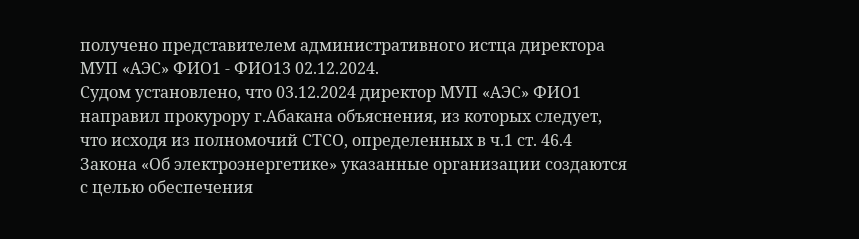получено представителем административного истца директора МУП «АЭС» ФИО1 - ФИО13 02.12.2024.
Судом установлено, что 03.12.2024 директор МУП «АЭС» ФИО1 направил прокурору г.Абакана объяснения, из которых следует, что исходя из полномочий СТСО, определенных в ч.1 ст. 46.4 Закона «Об электроэнергетике» указанные организации создаются с целью обеспечения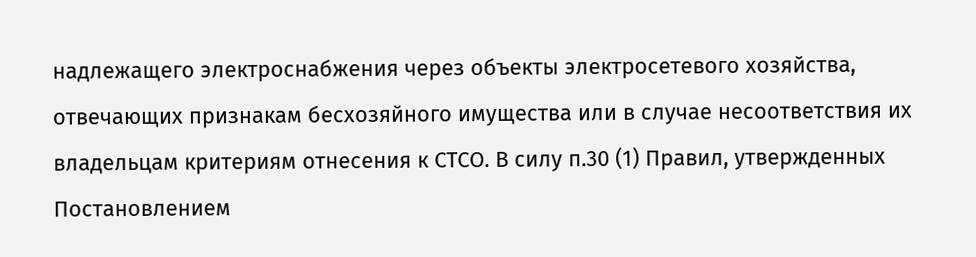надлежащего электроснабжения через объекты электросетевого хозяйства, отвечающих признакам бесхозяйного имущества или в случае несоответствия их владельцам критериям отнесения к СТСО. В силу п.30 (1) Правил, утвержденных Постановлением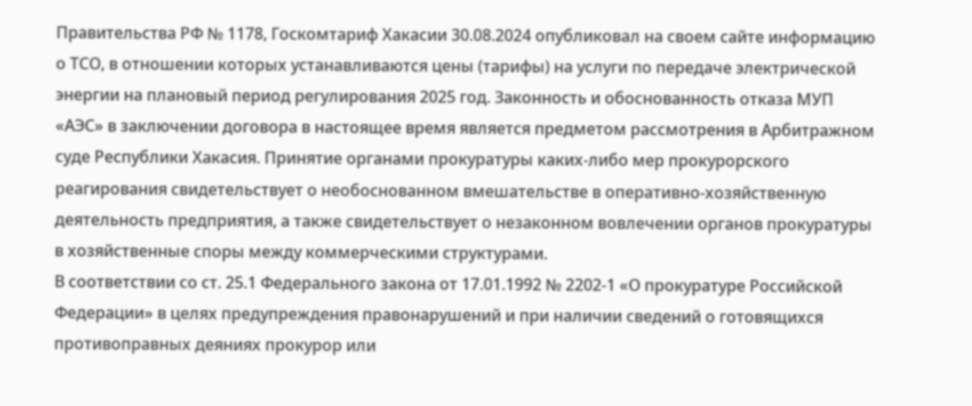Правительства РФ № 1178, Госкомтариф Хакасии 30.08.2024 опубликовал на своем сайте информацию о ТСО, в отношении которых устанавливаются цены (тарифы) на услуги по передаче электрической энергии на плановый период регулирования 2025 год. Законность и обоснованность отказа МУП «АЭС» в заключении договора в настоящее время является предметом рассмотрения в Арбитражном суде Республики Хакасия. Принятие органами прокуратуры каких-либо мер прокурорского реагирования свидетельствует о необоснованном вмешательстве в оперативно-хозяйственную деятельность предприятия, а также свидетельствует о незаконном вовлечении органов прокуратуры в хозяйственные споры между коммерческими структурами.
В соответствии со ст. 25.1 Федерального закона от 17.01.1992 № 2202-1 «О прокуратуре Российской Федерации» в целях предупреждения правонарушений и при наличии сведений о готовящихся противоправных деяниях прокурор или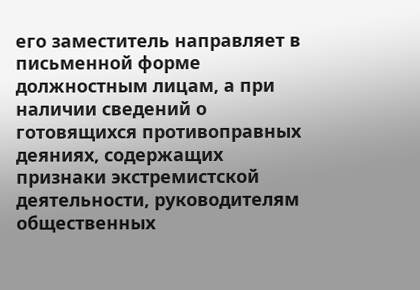его заместитель направляет в письменной форме должностным лицам, а при наличии сведений о готовящихся противоправных деяниях, содержащих признаки экстремистской деятельности, руководителям общественных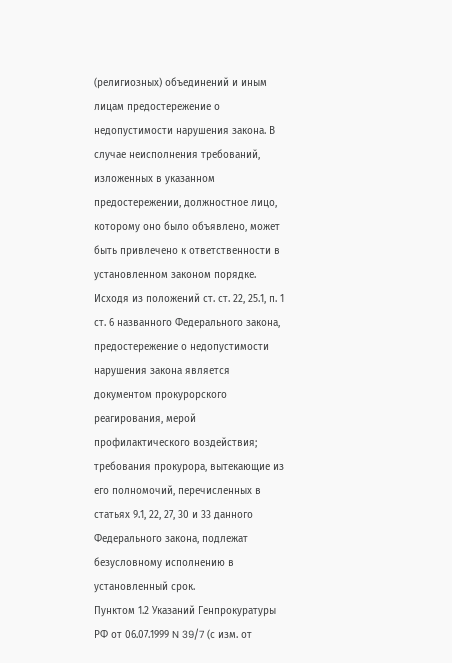(религиозных) объединений и иным лицам предостережение о недопустимости нарушения закона. В случае неисполнения требований, изложенных в указанном предостережении, должностное лицо, которому оно было объявлено, может быть привлечено к ответственности в установленном законом порядке.
Исходя из положений ст. ст. 22, 25.1, п. 1 ст. 6 названного Федерального закона, предостережение о недопустимости нарушения закона является документом прокурорского реагирования, мерой профилактического воздействия; требования прокурора, вытекающие из его полномочий, перечисленных в статьях 9.1, 22, 27, 30 и 33 данного Федерального закона, подлежат безусловному исполнению в установленный срок.
Пунктом 1.2 Указаний Генпрокуратуры РФ от 06.07.1999 N 39/7 (с изм. от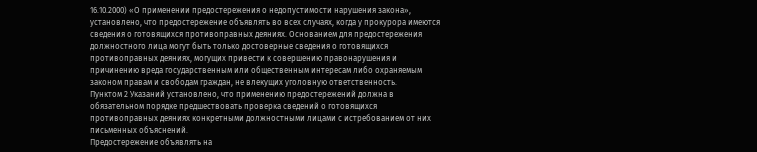16.10.2000) «О применении предостережения о недопустимости нарушения закона», установлено, что предостережение объявлять во всех случаях, когда у прокурора имеются сведения о готовящихся противоправных деяниях. Основанием для предостережения должностного лица могут быть только достоверные сведения о готовящихся противоправных деяниях, могущих привести к совершению правонарушения и причинению вреда государственным или общественным интересам либо охраняемым законом правам и свободам граждан, не влекущих уголовную ответственность.
Пунктом 2 Указаний установлено, что применению предостережений должна в обязательном порядке предшествовать проверка сведений о готовящихся противоправных деяниях конкретными должностными лицами с истребованием от них письменных объяснений.
Предостережение объявлять на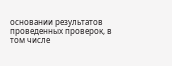основании результатов проведенных проверок, в том числе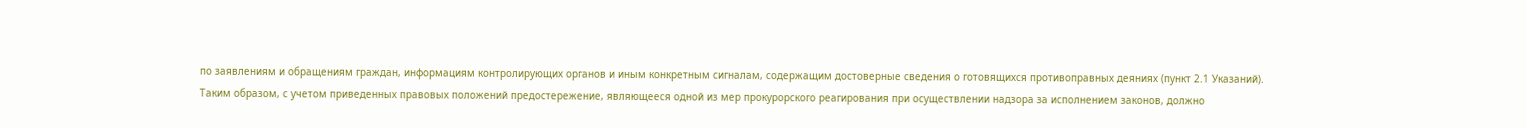по заявлениям и обращениям граждан, информациям контролирующих органов и иным конкретным сигналам, содержащим достоверные сведения о готовящихся противоправных деяниях (пункт 2.1 Указаний).
Таким образом, с учетом приведенных правовых положений предостережение, являющееся одной из мер прокурорского реагирования при осуществлении надзора за исполнением законов, должно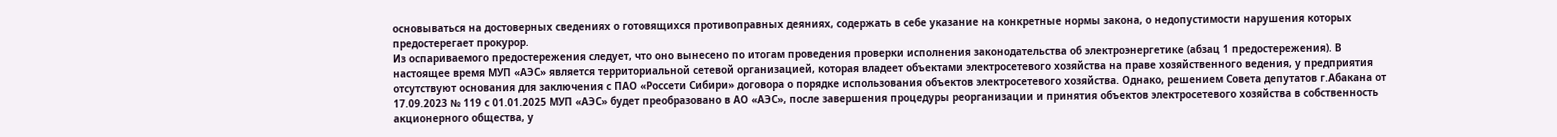основываться на достоверных сведениях о готовящихся противоправных деяниях, содержать в себе указание на конкретные нормы закона, о недопустимости нарушения которых предостерегает прокурор.
Из оспариваемого предостережения следует, что оно вынесено по итогам проведения проверки исполнения законодательства об электроэнергетике (абзац 1 предостережения). В настоящее время МУП «АЭС» является территориальной сетевой организацией, которая владеет объектами электросетевого хозяйства на праве хозяйственного ведения, у предприятия отсутствуют основания для заключения с ПАО «Россети Сибири» договора о порядке использования объектов электросетевого хозяйства. Однако, решением Совета депутатов г.Абакана от 17.09.2023 № 119 с 01.01.2025 МУП «АЭС» будет преобразовано в АО «АЭС», после завершения процедуры реорганизации и принятия объектов электросетевого хозяйства в собственность акционерного общества, у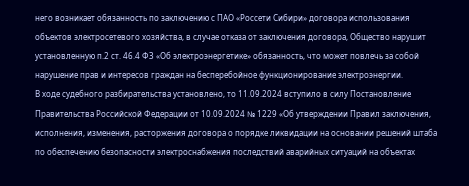него возникает обязанность по заключению с ПАО «Россети Сибири» договора использования объектов электросетевого хозяйства, в случае отказа от заключения договора, Общество нарушит установленную п.2 ст. 46.4 ФЗ «Об электроэнергетике» обязанность, что может повлечь за собой нарушение прав и интересов граждан на бесперебойное функционирование электроэнергии.
В ходе судебного разбирательства установлено, то 11.09.2024 вступило в силу Постановление Правительства Российской Федерации от 10.09.2024 № 1229 «Об утверждении Правил заключения, исполнения, изменения, расторжения договора о порядке ликвидации на основании решений штаба по обеспечению безопасности электроснабжения последствий аварийных ситуаций на объектах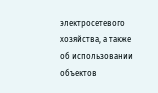электросетевого хозяйства, а также об использовании объектов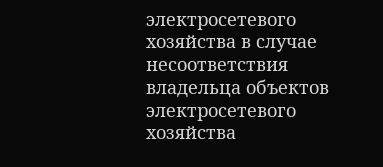электросетевого хозяйства в случае несоответствия владельца объектов электросетевого хозяйства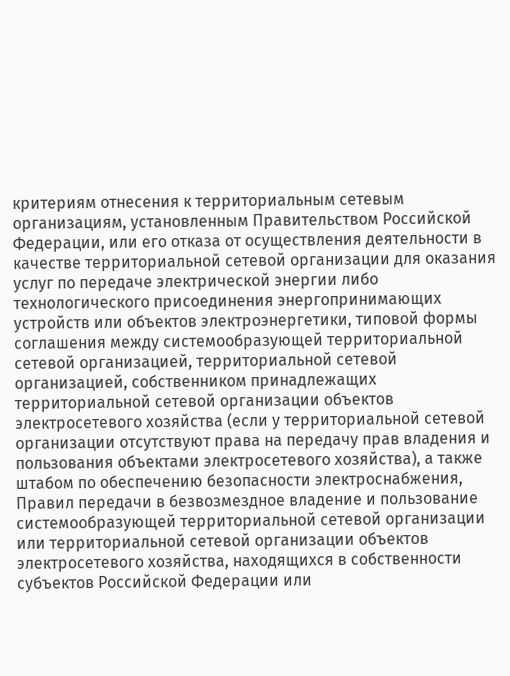критериям отнесения к территориальным сетевым организациям, установленным Правительством Российской Федерации, или его отказа от осуществления деятельности в качестве территориальной сетевой организации для оказания услуг по передаче электрической энергии либо технологического присоединения энергопринимающих устройств или объектов электроэнергетики, типовой формы соглашения между системообразующей территориальной сетевой организацией, территориальной сетевой организацией, собственником принадлежащих территориальной сетевой организации объектов электросетевого хозяйства (если у территориальной сетевой организации отсутствуют права на передачу прав владения и пользования объектами электросетевого хозяйства), а также штабом по обеспечению безопасности электроснабжения, Правил передачи в безвозмездное владение и пользование системообразующей территориальной сетевой организации или территориальной сетевой организации объектов электросетевого хозяйства, находящихся в собственности субъектов Российской Федерации или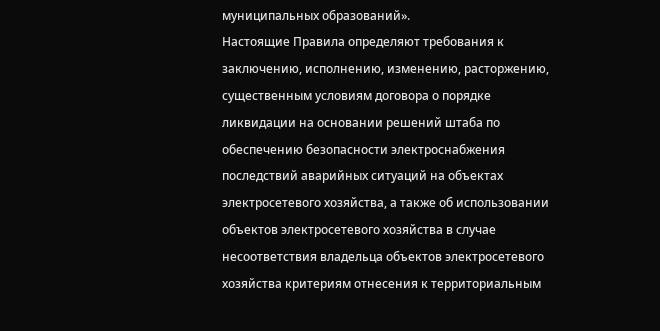муниципальных образований».
Настоящие Правила определяют требования к заключению, исполнению, изменению, расторжению, существенным условиям договора о порядке ликвидации на основании решений штаба по обеспечению безопасности электроснабжения последствий аварийных ситуаций на объектах электросетевого хозяйства, а также об использовании объектов электросетевого хозяйства в случае несоответствия владельца объектов электросетевого хозяйства критериям отнесения к территориальным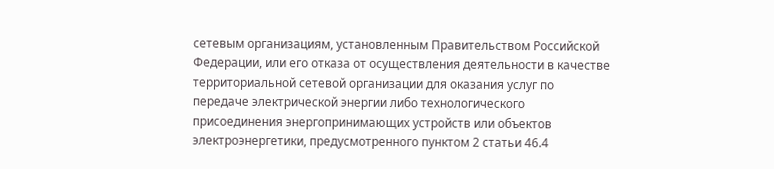сетевым организациям, установленным Правительством Российской Федерации, или его отказа от осуществления деятельности в качестве территориальной сетевой организации для оказания услуг по передаче электрической энергии либо технологического присоединения энергопринимающих устройств или объектов электроэнергетики, предусмотренного пунктом 2 статьи 46.4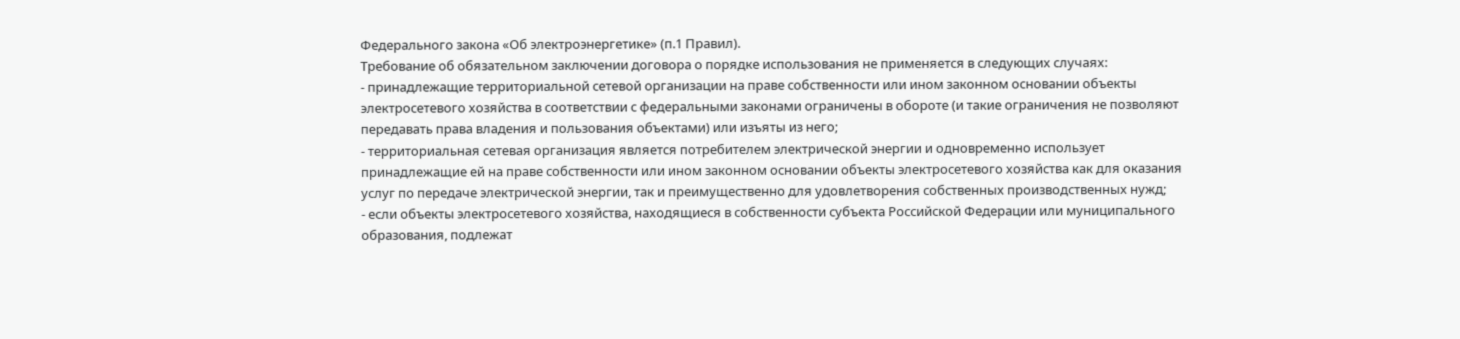Федерального закона «Об электроэнергетике» (п.1 Правил).
Требование об обязательном заключении договора о порядке использования не применяется в следующих случаях:
- принадлежащие территориальной сетевой организации на праве собственности или ином законном основании объекты электросетевого хозяйства в соответствии с федеральными законами ограничены в обороте (и такие ограничения не позволяют передавать права владения и пользования объектами) или изъяты из него;
- территориальная сетевая организация является потребителем электрической энергии и одновременно использует принадлежащие ей на праве собственности или ином законном основании объекты электросетевого хозяйства как для оказания услуг по передаче электрической энергии, так и преимущественно для удовлетворения собственных производственных нужд;
- если объекты электросетевого хозяйства, находящиеся в собственности субъекта Российской Федерации или муниципального образования, подлежат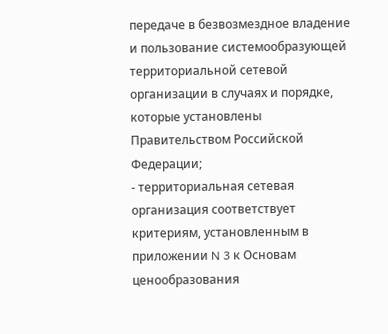передаче в безвозмездное владение и пользование системообразующей территориальной сетевой организации в случаях и порядке, которые установлены Правительством Российской Федерации;
- территориальная сетевая организация соответствует критериям, установленным в приложении N 3 к Основам ценообразования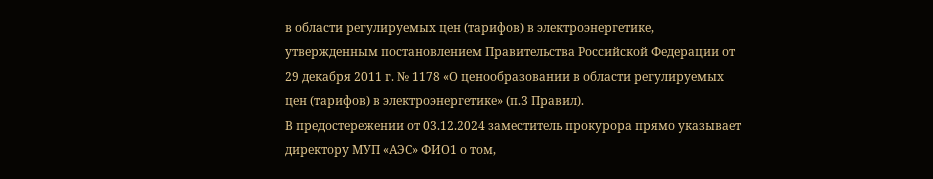в области регулируемых цен (тарифов) в электроэнергетике, утвержденным постановлением Правительства Российской Федерации от 29 декабря 2011 г. № 1178 «О ценообразовании в области регулируемых цен (тарифов) в электроэнергетике» (п.3 Правил).
В предостережении от 03.12.2024 заместитель прокурора прямо указывает директору МУП «АЭС» ФИО1 о том,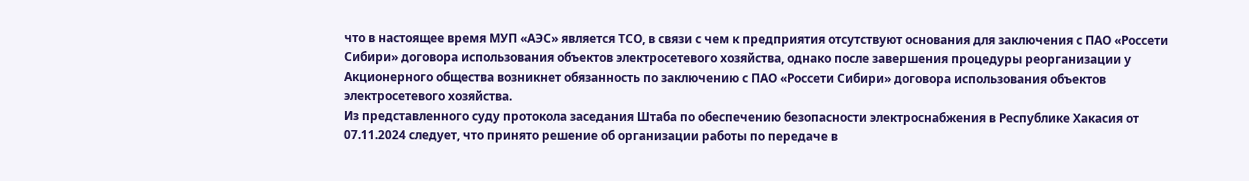что в настоящее время МУП «АЭС» является ТСО, в связи с чем к предприятия отсутствуют основания для заключения с ПАО «Россети Сибири» договора использования объектов электросетевого хозяйства, однако после завершения процедуры реорганизации у Акционерного общества возникнет обязанность по заключению с ПАО «Россети Сибири» договора использования объектов электросетевого хозяйства.
Из представленного суду протокола заседания Штаба по обеспечению безопасности электроснабжения в Республике Хакасия от 07.11.2024 следует, что принято решение об организации работы по передаче в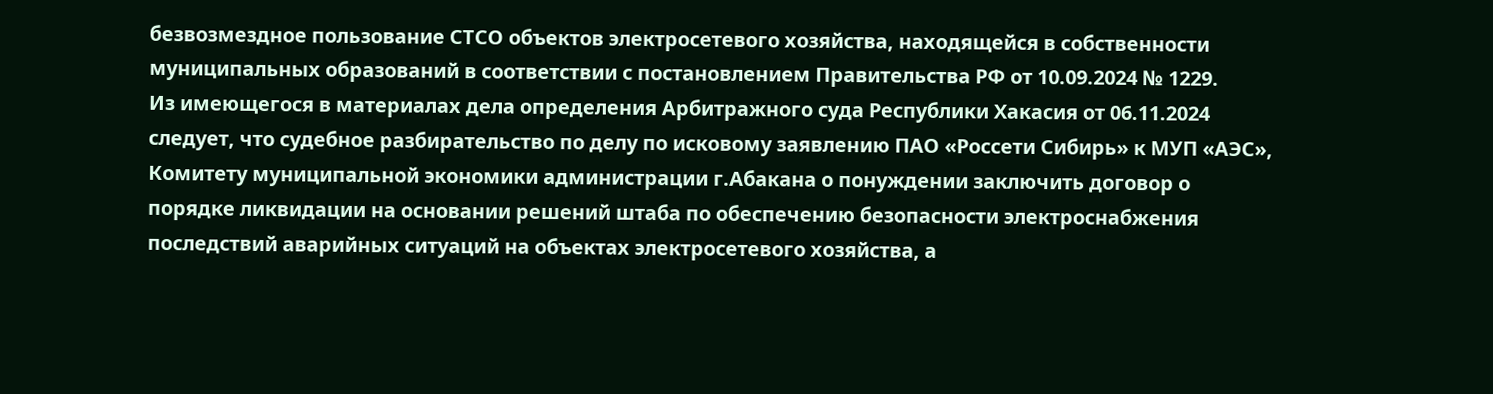безвозмездное пользование СТСО объектов электросетевого хозяйства, находящейся в собственности муниципальных образований в соответствии с постановлением Правительства РФ от 10.09.2024 № 1229.
Из имеющегося в материалах дела определения Арбитражного суда Республики Хакасия от 06.11.2024 следует, что судебное разбирательство по делу по исковому заявлению ПАО «Россети Сибирь» к МУП «АЭС», Комитету муниципальной экономики администрации г.Абакана о понуждении заключить договор о порядке ликвидации на основании решений штаба по обеспечению безопасности электроснабжения последствий аварийных ситуаций на объектах электросетевого хозяйства, а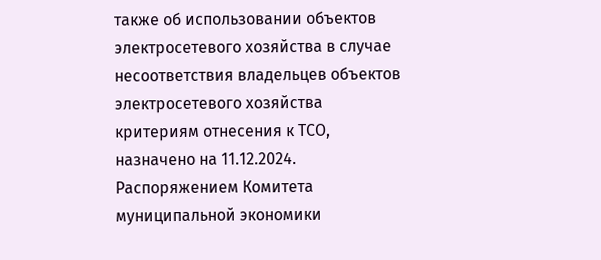также об использовании объектов электросетевого хозяйства в случае несоответствия владельцев объектов электросетевого хозяйства критериям отнесения к ТСО, назначено на 11.12.2024.
Распоряжением Комитета муниципальной экономики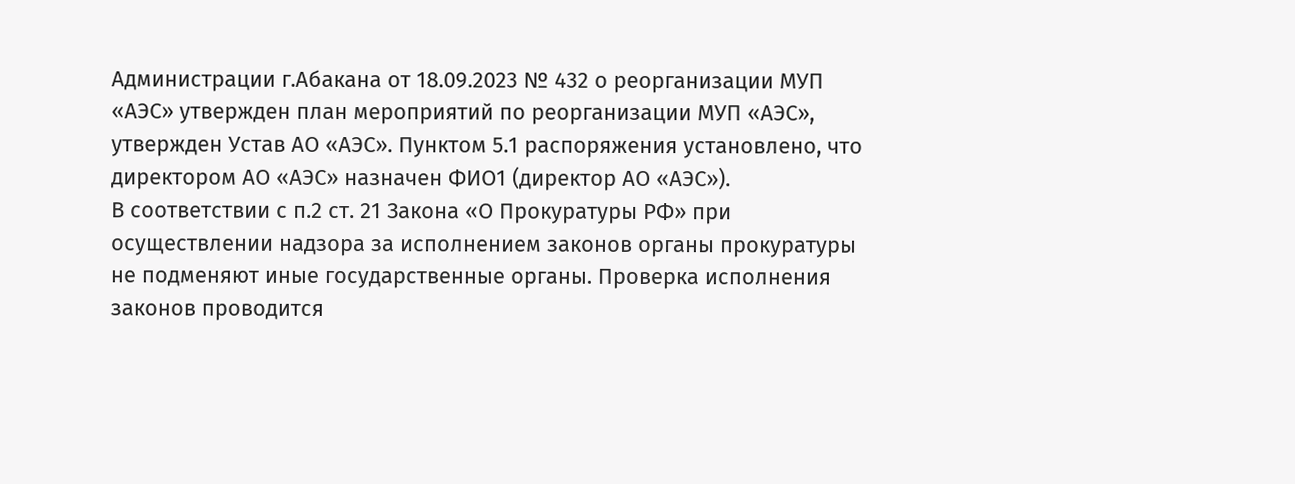Администрации г.Абакана от 18.09.2023 № 432 о реорганизации МУП «АЭС» утвержден план мероприятий по реорганизации МУП «АЭС», утвержден Устав АО «АЭС». Пунктом 5.1 распоряжения установлено, что директором АО «АЭС» назначен ФИО1 (директор АО «АЭС»).
В соответствии с п.2 ст. 21 Закона «О Прокуратуры РФ» при осуществлении надзора за исполнением законов органы прокуратуры не подменяют иные государственные органы. Проверка исполнения законов проводится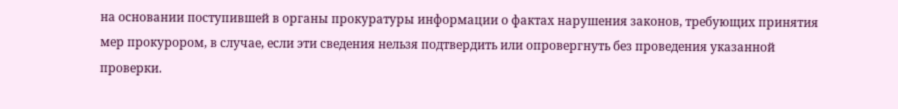на основании поступившей в органы прокуратуры информации о фактах нарушения законов, требующих принятия мер прокурором, в случае, если эти сведения нельзя подтвердить или опровергнуть без проведения указанной проверки.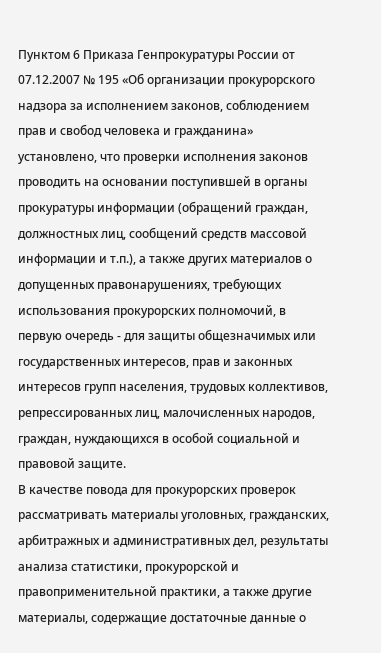Пунктом 6 Приказа Генпрокуратуры России от 07.12.2007 № 195 «Об организации прокурорского надзора за исполнением законов, соблюдением прав и свобод человека и гражданина» установлено, что проверки исполнения законов проводить на основании поступившей в органы прокуратуры информации (обращений граждан, должностных лиц, сообщений средств массовой информации и т.п.), а также других материалов о допущенных правонарушениях, требующих использования прокурорских полномочий, в первую очередь - для защиты общезначимых или государственных интересов, прав и законных интересов групп населения, трудовых коллективов, репрессированных лиц, малочисленных народов, граждан, нуждающихся в особой социальной и правовой защите.
В качестве повода для прокурорских проверок рассматривать материалы уголовных, гражданских, арбитражных и административных дел, результаты анализа статистики, прокурорской и правоприменительной практики, а также другие материалы, содержащие достаточные данные о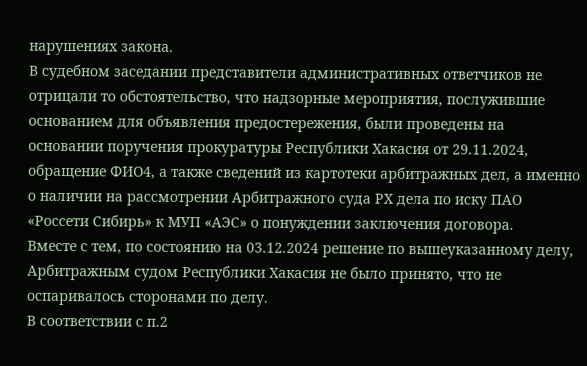нарушениях закона.
В судебном заседании представители административных ответчиков не отрицали то обстоятельство, что надзорные мероприятия, послужившие основанием для объявления предостережения, были проведены на основании поручения прокуратуры Республики Хакасия от 29.11.2024, обращение ФИО4, а также сведений из картотеки арбитражных дел, а именно о наличии на рассмотрении Арбитражного суда РХ дела по иску ПАО «Россети Сибирь» к МУП «АЭС» о понуждении заключения договора.
Вместе с тем, по состоянию на 03.12.2024 решение по вышеуказанному делу, Арбитражным судом Республики Хакасия не было принято, что не оспаривалось сторонами по делу.
В соответствии с п.2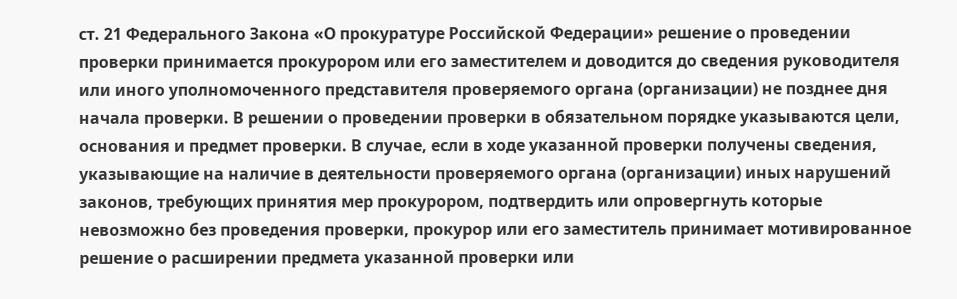ст. 21 Федерального Закона «О прокуратуре Российской Федерации» решение о проведении проверки принимается прокурором или его заместителем и доводится до сведения руководителя или иного уполномоченного представителя проверяемого органа (организации) не позднее дня начала проверки. В решении о проведении проверки в обязательном порядке указываются цели, основания и предмет проверки. В случае, если в ходе указанной проверки получены сведения, указывающие на наличие в деятельности проверяемого органа (организации) иных нарушений законов, требующих принятия мер прокурором, подтвердить или опровергнуть которые невозможно без проведения проверки, прокурор или его заместитель принимает мотивированное решение о расширении предмета указанной проверки или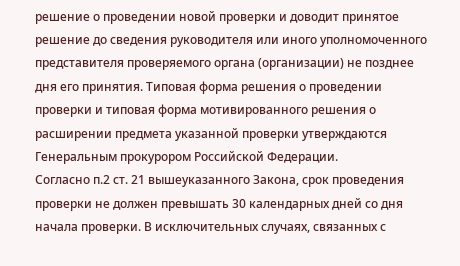решение о проведении новой проверки и доводит принятое решение до сведения руководителя или иного уполномоченного представителя проверяемого органа (организации) не позднее дня его принятия. Типовая форма решения о проведении проверки и типовая форма мотивированного решения о расширении предмета указанной проверки утверждаются Генеральным прокурором Российской Федерации.
Согласно п.2 ст. 21 вышеуказанного Закона, срок проведения проверки не должен превышать 30 календарных дней со дня начала проверки. В исключительных случаях, связанных с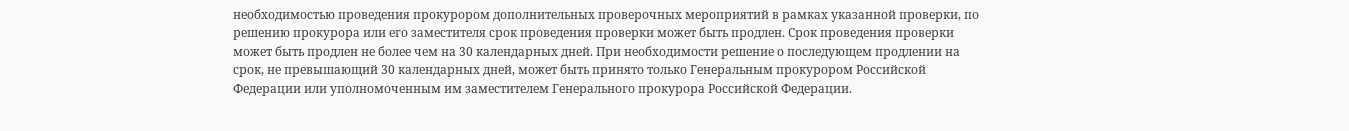необходимостью проведения прокурором дополнительных проверочных мероприятий в рамках указанной проверки, по решению прокурора или его заместителя срок проведения проверки может быть продлен. Срок проведения проверки может быть продлен не более чем на 30 календарных дней. При необходимости решение о последующем продлении на срок, не превышающий 30 календарных дней, может быть принято только Генеральным прокурором Российской Федерации или уполномоченным им заместителем Генерального прокурора Российской Федерации.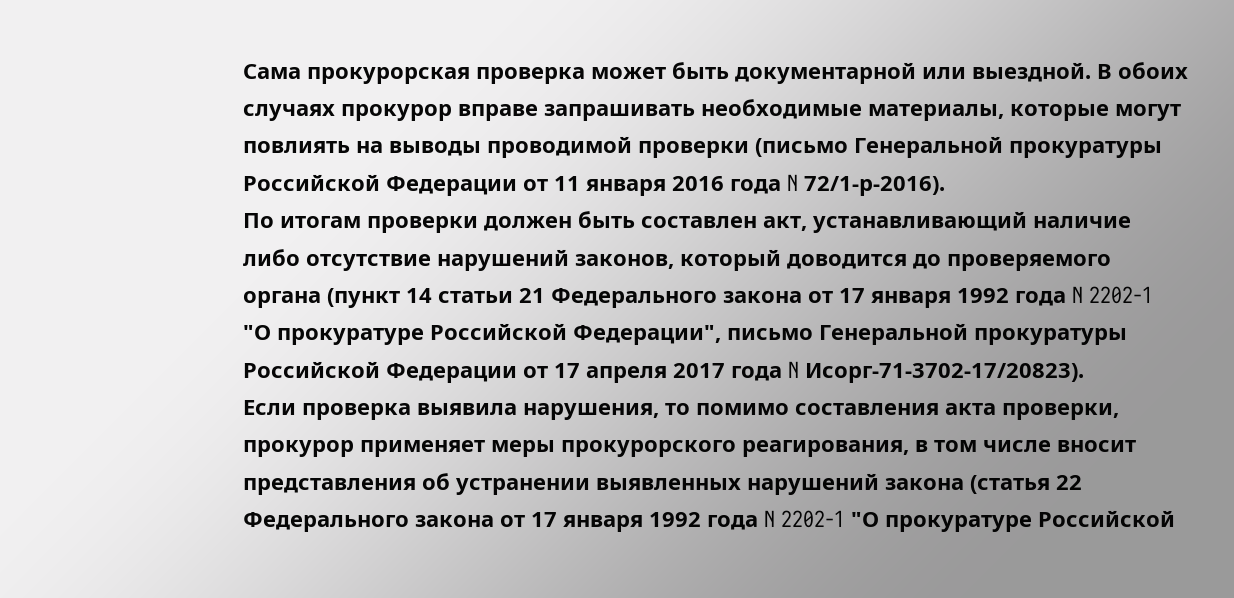Сама прокурорская проверка может быть документарной или выездной. В обоих случаях прокурор вправе запрашивать необходимые материалы, которые могут повлиять на выводы проводимой проверки (письмо Генеральной прокуратуры Российской Федерации от 11 января 2016 года N 72/1-р-2016).
По итогам проверки должен быть составлен акт, устанавливающий наличие либо отсутствие нарушений законов, который доводится до проверяемого органа (пункт 14 статьи 21 Федерального закона от 17 января 1992 года N 2202-1 "О прокуратуре Российской Федерации", письмо Генеральной прокуратуры Российской Федерации от 17 апреля 2017 года N Исорг-71-3702-17/20823).
Если проверка выявила нарушения, то помимо составления акта проверки, прокурор применяет меры прокурорского реагирования, в том числе вносит представления об устранении выявленных нарушений закона (статья 22 Федерального закона от 17 января 1992 года N 2202-1 "О прокуратуре Российской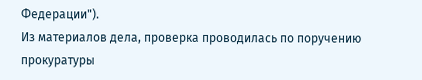Федерации").
Из материалов дела, проверка проводилась по поручению прокуратуры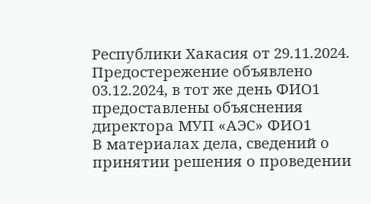Республики Хакасия от 29.11.2024.
Предостережение объявлено 03.12.2024, в тот же день ФИО1 предоставлены объяснения директора МУП «АЭС» ФИО1
В материалах дела, сведений о принятии решения о проведении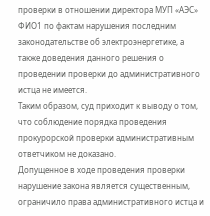проверки в отношении директора МУП «АЭС» ФИО1 по фактам нарушения последним законодательстве об электроэнергетике, а также доведения данного решения о проведении проверки до административного истца не имеется.
Таким образом, суд приходит к выводу о том, что соблюдение порядка проведения прокурорской проверки административным ответчиком не доказано.
Допущенное в ходе проведения проверки нарушение закона является существенным, ограничило права административного истца и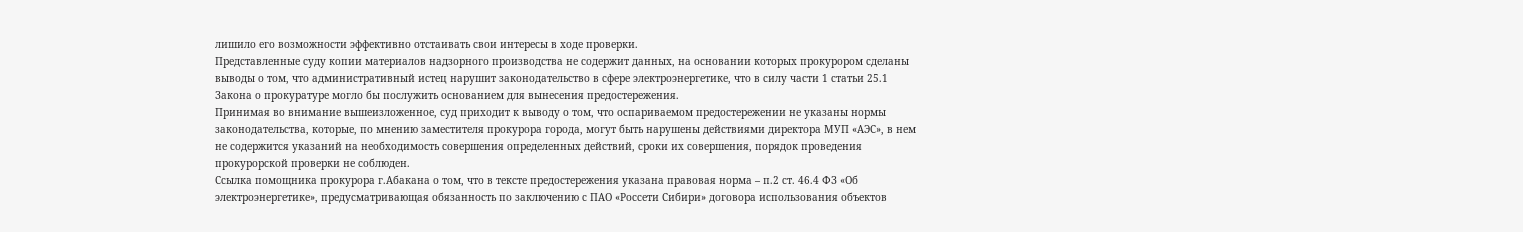лишило его возможности эффективно отстаивать свои интересы в ходе проверки.
Представленные суду копии материалов надзорного производства не содержит данных, на основании которых прокурором сделаны выводы о том, что административный истец нарушит законодательство в сфере электроэнергетике, что в силу части 1 статьи 25.1 Закона о прокуратуре могло бы послужить основанием для вынесения предостережения.
Принимая во внимание вышеизложенное, суд приходит к выводу о том, что оспариваемом предостережении не указаны нормы законодательства, которые, по мнению заместителя прокурора города, могут быть нарушены действиями директора МУП «АЭС», в нем не содержится указаний на необходимость совершения определенных действий, сроки их совершения, порядок проведения прокурорской проверки не соблюден.
Ссылка помощника прокурора г.Абакана о том, что в тексте предостережения указана правовая норма – п.2 ст. 46.4 ФЗ «Об электроэнергетике», предусматривающая обязанность по заключению с ПАО «Россети Сибири» договора использования объектов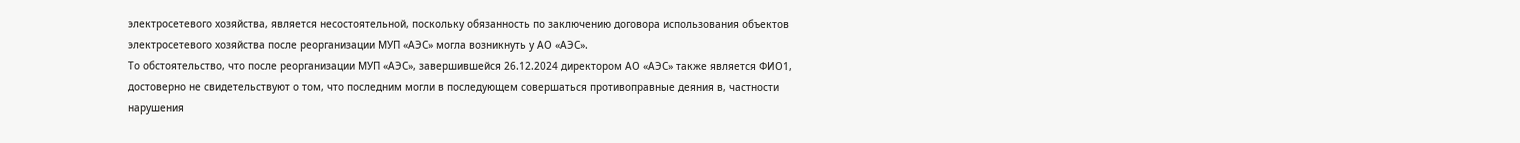электросетевого хозяйства, является несостоятельной, поскольку обязанность по заключению договора использования объектов электросетевого хозяйства после реорганизации МУП «АЭС» могла возникнуть у АО «АЭС».
То обстоятельство, что после реорганизации МУП «АЭС», завершившейся 26.12.2024 директором АО «АЭС» также является ФИО1, достоверно не свидетельствуют о том, что последним могли в последующем совершаться противоправные деяния в, частности нарушения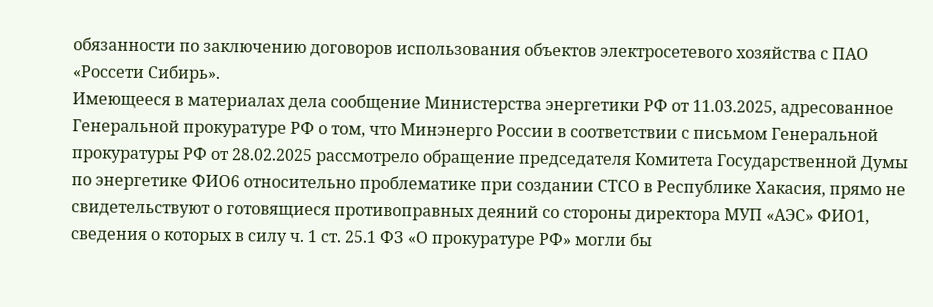обязанности по заключению договоров использования объектов электросетевого хозяйства с ПАО «Россети Сибирь».
Имеющееся в материалах дела сообщение Министерства энергетики РФ от 11.03.2025, адресованное Генеральной прокуратуре РФ о том, что Минэнерго России в соответствии с письмом Генеральной прокуратуры РФ от 28.02.2025 рассмотрело обращение председателя Комитета Государственной Думы по энергетике ФИО6 относительно проблематике при создании СТСО в Республике Хакасия, прямо не свидетельствуют о готовящиеся противоправных деяний со стороны директора МУП «АЭС» ФИО1, сведения о которых в силу ч. 1 ст. 25.1 ФЗ «О прокуратуре РФ» могли бы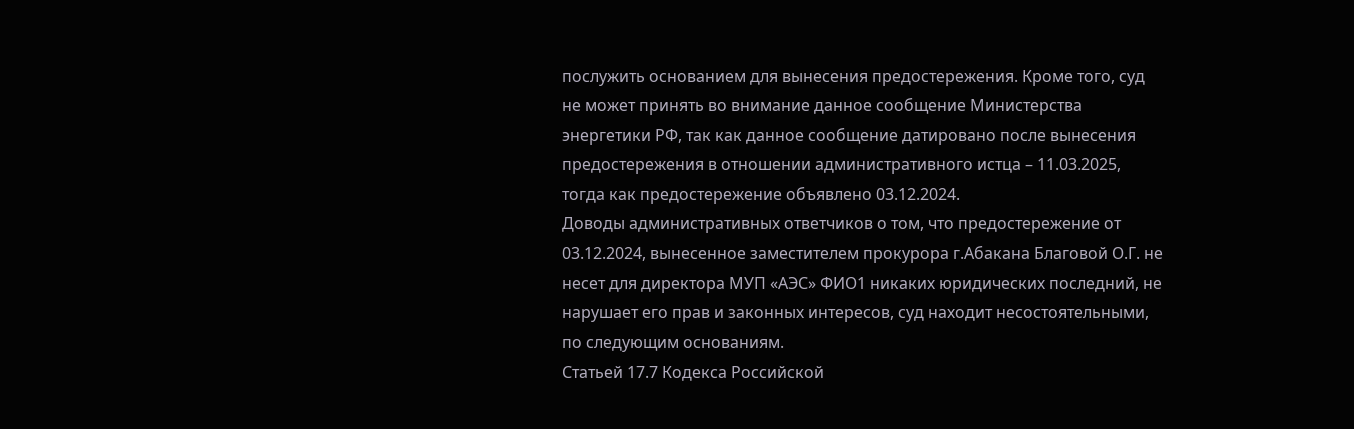послужить основанием для вынесения предостережения. Кроме того, суд не может принять во внимание данное сообщение Министерства энергетики РФ, так как данное сообщение датировано после вынесения предостережения в отношении административного истца – 11.03.2025, тогда как предостережение объявлено 03.12.2024.
Доводы административных ответчиков о том, что предостережение от 03.12.2024, вынесенное заместителем прокурора г.Абакана Благовой О.Г. не несет для директора МУП «АЭС» ФИО1 никаких юридических последний, не нарушает его прав и законных интересов, суд находит несостоятельными, по следующим основаниям.
Статьей 17.7 Кодекса Российской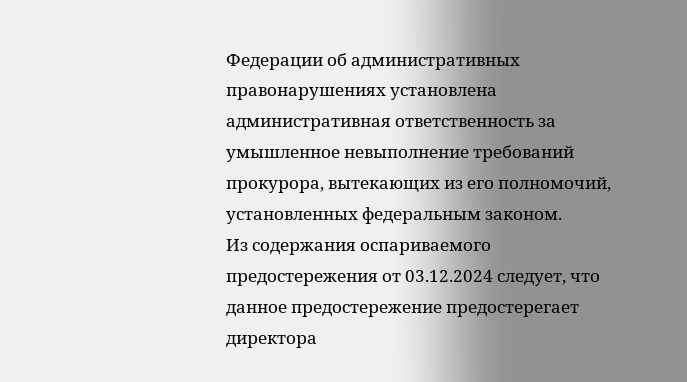Федерации об административных правонарушениях установлена административная ответственность за умышленное невыполнение требований прокурора, вытекающих из его полномочий, установленных федеральным законом.
Из содержания оспариваемого предостережения от 03.12.2024 следует, что данное предостережение предостерегает директора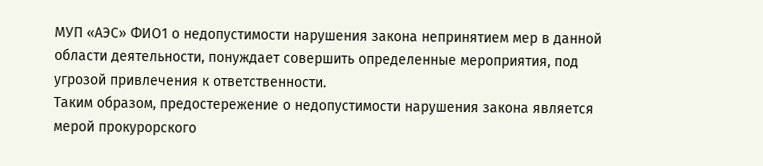МУП «АЭС» ФИО1 о недопустимости нарушения закона непринятием мер в данной области деятельности, понуждает совершить определенные мероприятия, под угрозой привлечения к ответственности.
Таким образом, предостережение о недопустимости нарушения закона является мерой прокурорского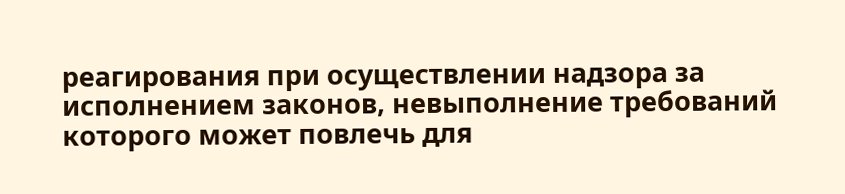реагирования при осуществлении надзора за исполнением законов, невыполнение требований которого может повлечь для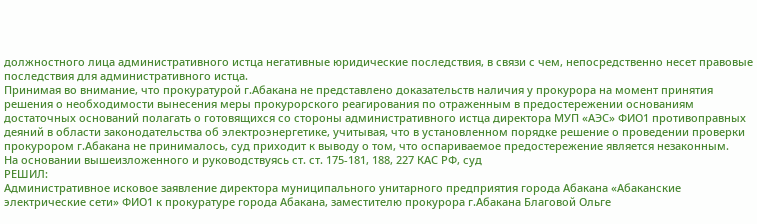должностного лица административного истца негативные юридические последствия, в связи с чем, непосредственно несет правовые последствия для административного истца.
Принимая во внимание, что прокуратурой г.Абакана не представлено доказательств наличия у прокурора на момент принятия решения о необходимости вынесения меры прокурорского реагирования по отраженным в предостережении основаниям достаточных оснований полагать о готовящихся со стороны административного истца директора МУП «АЭС» ФИО1 противоправных деяний в области законодательства об электроэнергетике, учитывая, что в установленном порядке решение о проведении проверки прокурором г.Абакана не принималось, суд приходит к выводу о том, что оспариваемое предостережение является незаконным.
На основании вышеизложенного и руководствуясь ст. ст. 175-181, 188, 227 КАС РФ, суд
РЕШИЛ:
Административное исковое заявление директора муниципального унитарного предприятия города Абакана «Абаканские электрические сети» ФИО1 к прокуратуре города Абакана, заместителю прокурора г.Абакана Благовой Ольге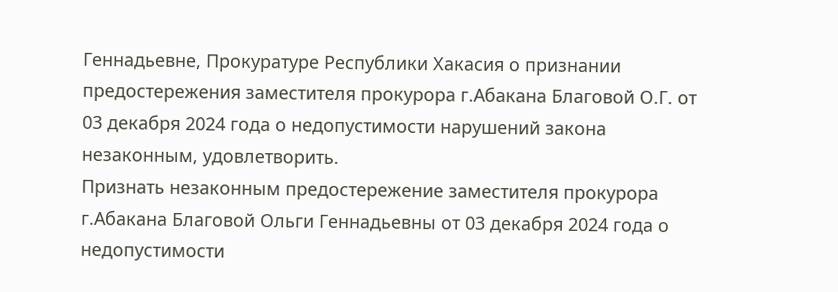Геннадьевне, Прокуратуре Республики Хакасия о признании предостережения заместителя прокурора г.Абакана Благовой О.Г. от 03 декабря 2024 года о недопустимости нарушений закона незаконным, удовлетворить.
Признать незаконным предостережение заместителя прокурора г.Абакана Благовой Ольги Геннадьевны от 03 декабря 2024 года о недопустимости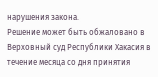нарушения закона.
Решение может быть обжаловано в Верховный суд Республики Хакасия в течение месяца со дня принятия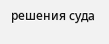решения суда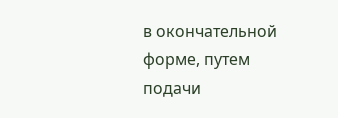в окончательной форме, путем подачи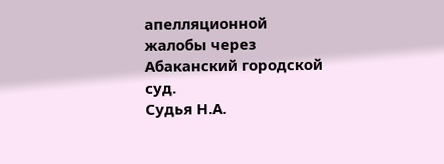апелляционной жалобы через Абаканский городской суд.
Судья Н.А.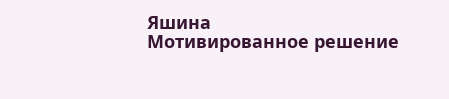Яшина
Мотивированное решение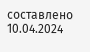составлено 10.04.2024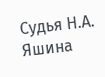Судья Н.А. Яшина